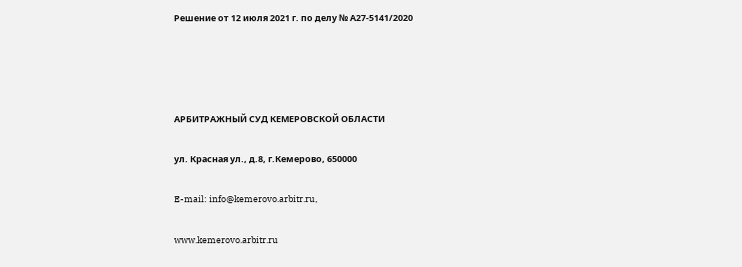Решение от 12 июля 2021 г. по делу № А27-5141/2020




АРБИТРАЖНЫЙ СУД КЕМЕРОВСКОЙ ОБЛАСТИ

ул. Красная ул., д.8, г.Кемерово, 650000

E-mail: info@kemerovo.arbitr.ru,

www.kemerovo.arbitr.ru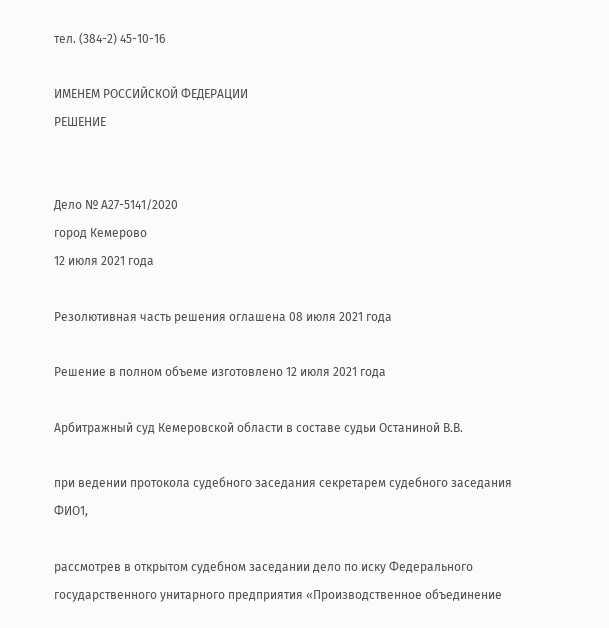тел. (384-2) 45-10-16

ИМЕНЕМ РОССИЙСКОЙ ФЕДЕРАЦИИ
РЕШЕНИЕ


Дело № А27-5141/2020
город Кемерово
12 июля 2021 года

Резолютивная часть решения оглашена 08 июля 2021 года

Решение в полном объеме изготовлено 12 июля 2021 года

Арбитражный суд Кемеровской области в составе судьи Останиной В.В.

при ведении протокола судебного заседания секретарем судебного заседания ФИО1,

рассмотрев в открытом судебном заседании дело по иску Федерального государственного унитарного предприятия «Производственное объединение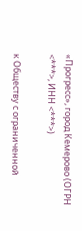«Прогресс», город Кемерово (ОГРН <***>, ИНН <***>)

к Обществу с ограниченной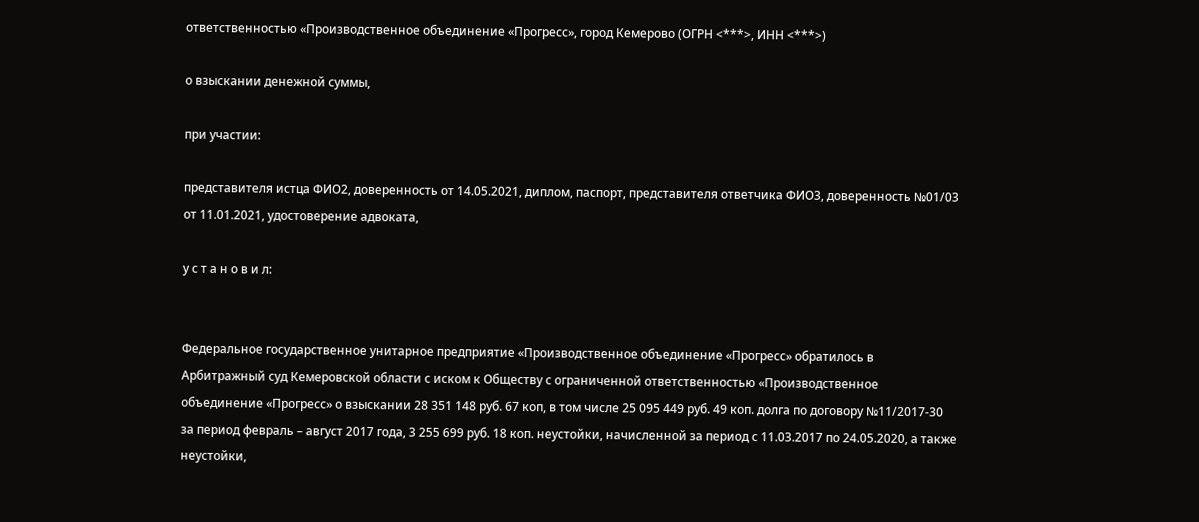ответственностью «Производственное объединение «Прогресс», город Кемерово (ОГРН <***>, ИНН <***>)

о взыскании денежной суммы,

при участии:

представителя истца ФИО2, доверенность от 14.05.2021, диплом, паспорт, представителя ответчика ФИО3, доверенность №01/03 от 11.01.2021, удостоверение адвоката,

у с т а н о в и л:


Федеральное государственное унитарное предприятие «Производственное объединение «Прогресс» обратилось в Арбитражный суд Кемеровской области с иском к Обществу с ограниченной ответственностью «Производственное объединение «Прогресс» о взыскании 28 351 148 руб. 67 коп, в том числе 25 095 449 руб. 49 коп. долга по договору №11/2017-30 за период февраль – август 2017 года, 3 255 699 руб. 18 коп. неустойки, начисленной за период с 11.03.2017 по 24.05.2020, а также неустойки,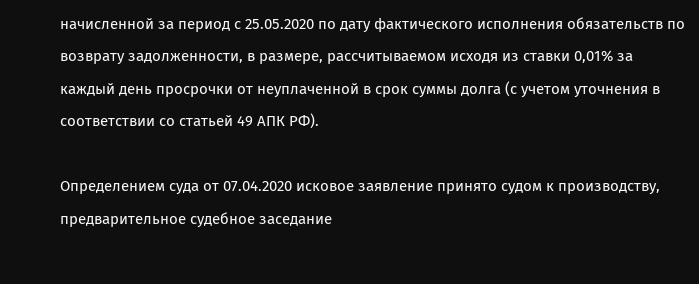начисленной за период с 25.05.2020 по дату фактического исполнения обязательств по возврату задолженности, в размере, рассчитываемом исходя из ставки 0,01% за каждый день просрочки от неуплаченной в срок суммы долга (с учетом уточнения в соответствии со статьей 49 АПК РФ).

Определением суда от 07.04.2020 исковое заявление принято судом к производству, предварительное судебное заседание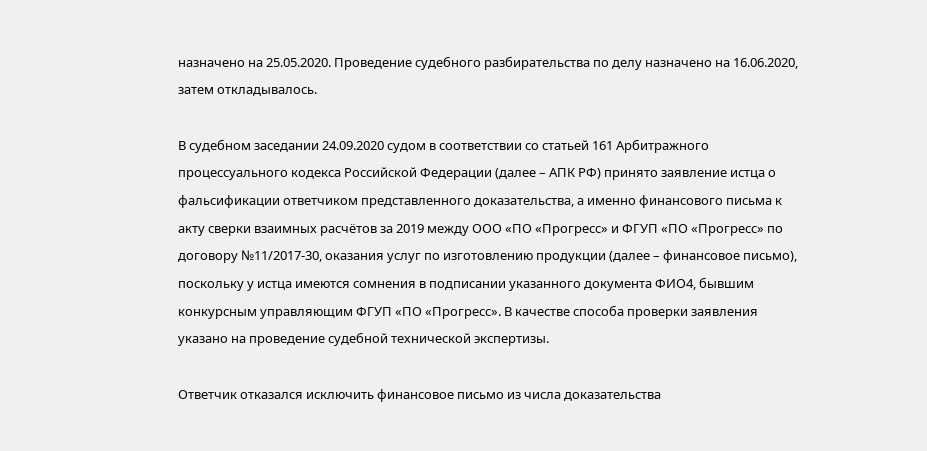назначено на 25.05.2020. Проведение судебного разбирательства по делу назначено на 16.06.2020, затем откладывалось.

В судебном заседании 24.09.2020 судом в соответствии со статьей 161 Арбитражного процессуального кодекса Российской Федерации (далее – АПК РФ) принято заявление истца о фальсификации ответчиком представленного доказательства, а именно финансового письма к акту сверки взаимных расчётов за 2019 между ООО «ПО «Прогресс» и ФГУП «ПО «Прогресс» по договору №11/2017-30, оказания услуг по изготовлению продукции (далее – финансовое письмо), поскольку у истца имеются сомнения в подписании указанного документа ФИО4, бывшим конкурсным управляющим ФГУП «ПО «Прогресс». В качестве способа проверки заявления указано на проведение судебной технической экспертизы.

Ответчик отказался исключить финансовое письмо из числа доказательства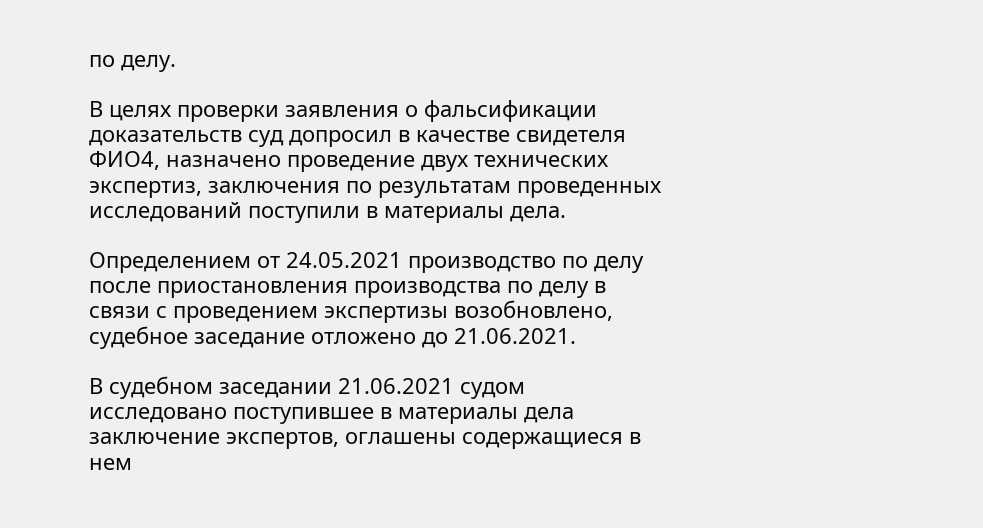по делу.

В целях проверки заявления о фальсификации доказательств суд допросил в качестве свидетеля ФИО4, назначено проведение двух технических экспертиз, заключения по результатам проведенных исследований поступили в материалы дела.

Определением от 24.05.2021 производство по делу после приостановления производства по делу в связи с проведением экспертизы возобновлено, судебное заседание отложено до 21.06.2021.

В судебном заседании 21.06.2021 судом исследовано поступившее в материалы дела заключение экспертов, оглашены содержащиеся в нем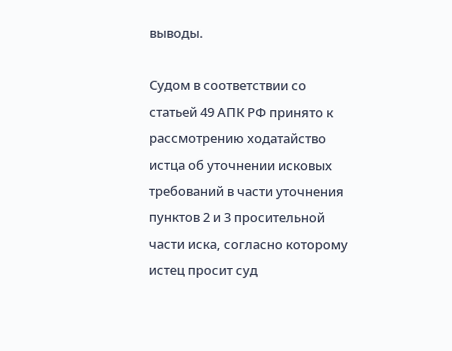выводы.

Судом в соответствии со статьей 49 АПК РФ принято к рассмотрению ходатайство истца об уточнении исковых требований в части уточнения пунктов 2 и 3 просительной части иска, согласно которому истец просит суд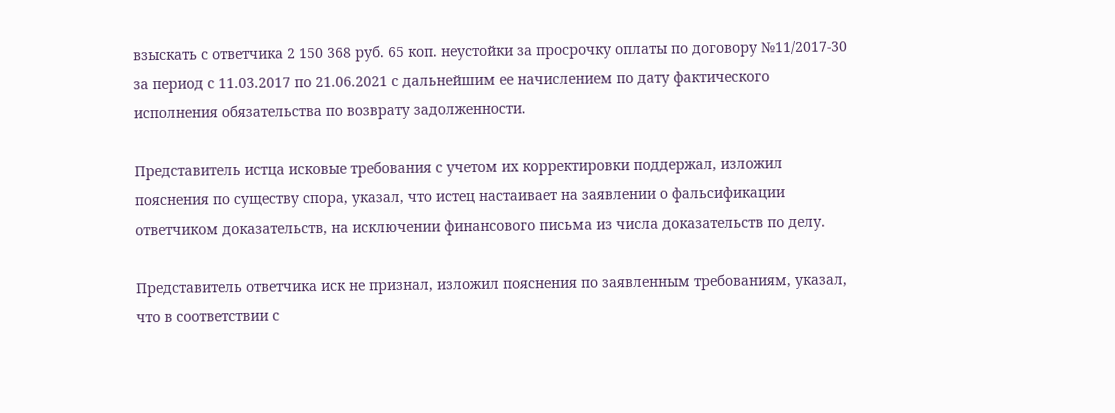взыскать с ответчика 2 150 368 руб. 65 коп. неустойки за просрочку оплаты по договору №11/2017-30 за период с 11.03.2017 по 21.06.2021 с дальнейшим ее начислением по дату фактического исполнения обязательства по возврату задолженности.

Представитель истца исковые требования с учетом их корректировки поддержал, изложил пояснения по существу спора, указал, что истец настаивает на заявлении о фальсификации ответчиком доказательств, на исключении финансового письма из числа доказательств по делу.

Представитель ответчика иск не признал, изложил пояснения по заявленным требованиям, указал, что в соответствии с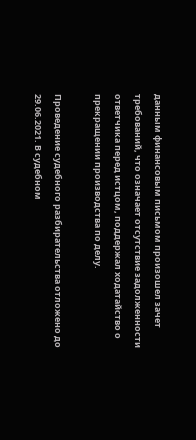данным финансовым письмом произошел зачет требований, что означает отсутствие задолженности ответчика перед истцом, поддержал ходатайство о прекращении производства по делу.

Проведение судебного разбирательства отложено до 29.06.2021. В судебном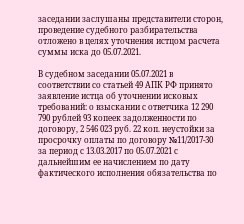заседании заслушаны представители сторон, проведение судебного разбирательства отложено в целях уточнения истцом расчета суммы иска до 05.07.2021.

В судебном заседании 05.07.2021 в соответствии со статьей 49 АПК РФ принято заявление истца об уточнении исковых требований: о взыскании с ответчика 12 290 790 рублей 93 копеек задолженности по договору, 2 546 023 руб. 22 коп. неустойки за просрочку оплаты по договору №11/2017-30 за период с 13.03.2017 по 05.07.2021 с дальнейшим ее начислением по дату фактического исполнения обязательства по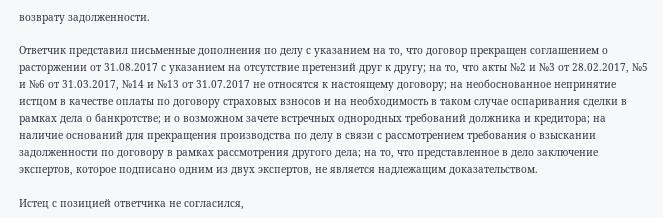возврату задолженности.

Ответчик представил письменные дополнения по делу с указанием на то, что договор прекращен соглашением о расторжении от 31.08.2017 с указанием на отсутствие претензий друг к другу; на то, что акты №2 и №3 от 28.02.2017, №5 и №6 от 31.03.2017, №14 и №13 от 31.07.2017 не относятся к настоящему договору; на необоснованное непринятие истцом в качестве оплаты по договору страховых взносов и на необходимость в таком случае оспаривания сделки в рамках дела о банкротстве; и о возможном зачете встречных однородных требований должника и кредитора; на наличие оснований для прекращения производства по делу в связи с рассмотрением требования о взыскании задолженности по договору в рамках рассмотрения другого дела; на то, что представленное в дело заключение экспертов, которое подписано одним из двух экспертов, не является надлежащим доказательством.

Истец с позицией ответчика не согласился,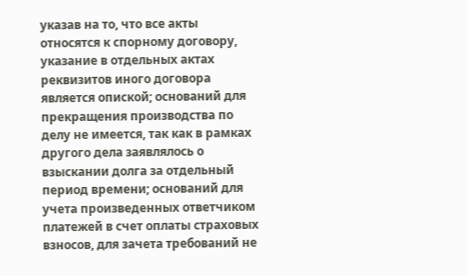указав на то, что все акты относятся к спорному договору, указание в отдельных актах реквизитов иного договора является опиской; оснований для прекращения производства по делу не имеется, так как в рамках другого дела заявлялось о взыскании долга за отдельный период времени; оснований для учета произведенных ответчиком платежей в счет оплаты страховых взносов, для зачета требований не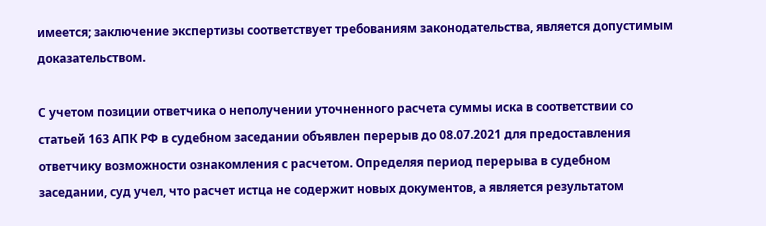имеется; заключение экспертизы соответствует требованиям законодательства, является допустимым доказательством.

С учетом позиции ответчика о неполучении уточненного расчета суммы иска в соответствии со статьей 163 АПК РФ в судебном заседании объявлен перерыв до 08.07.2021 для предоставления ответчику возможности ознакомления с расчетом. Определяя период перерыва в судебном заседании, суд учел, что расчет истца не содержит новых документов, а является результатом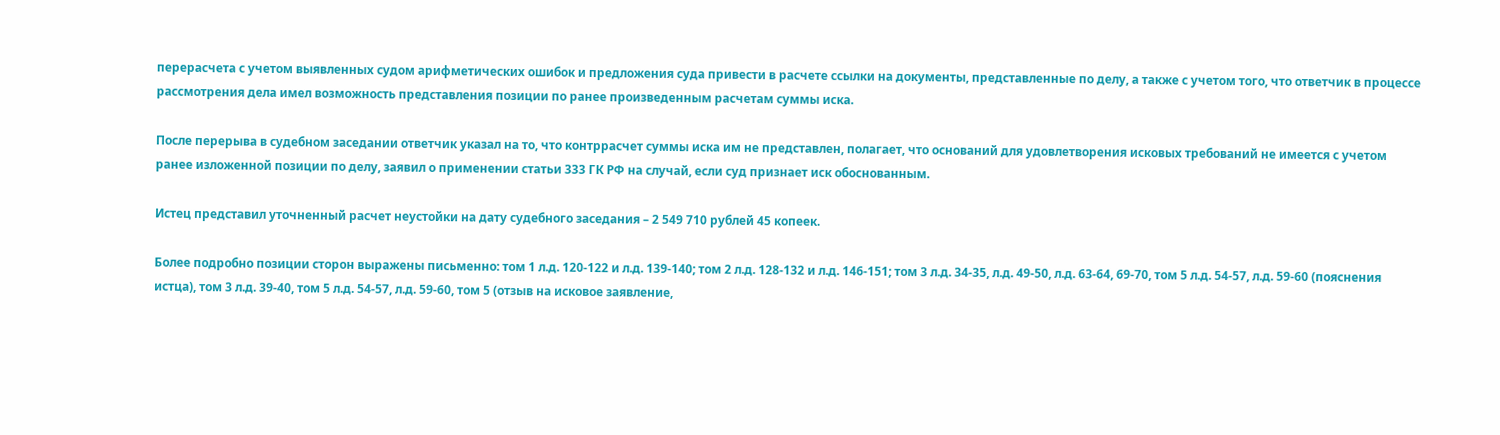перерасчета с учетом выявленных судом арифметических ошибок и предложения суда привести в расчете ссылки на документы, представленные по делу, а также с учетом того, что ответчик в процессе рассмотрения дела имел возможность представления позиции по ранее произведенным расчетам суммы иска.

После перерыва в судебном заседании ответчик указал на то, что контррасчет суммы иска им не представлен, полагает, что оснований для удовлетворения исковых требований не имеется с учетом ранее изложенной позиции по делу, заявил о применении статьи 333 ГК РФ на случай, если суд признает иск обоснованным.

Истец представил уточненный расчет неустойки на дату судебного заседания – 2 549 710 рублей 45 копеек.

Более подробно позиции сторон выражены письменно: том 1 л.д. 120-122 и л.д. 139-140; том 2 л.д. 128-132 и л.д. 146-151; том 3 л.д. 34-35, л.д. 49-50, л.д. 63-64, 69-70, том 5 л.д. 54-57, л.д. 59-60 (пояснения истца), том 3 л.д. 39-40, том 5 л.д. 54-57, л.д. 59-60, том 5 (отзыв на исковое заявление,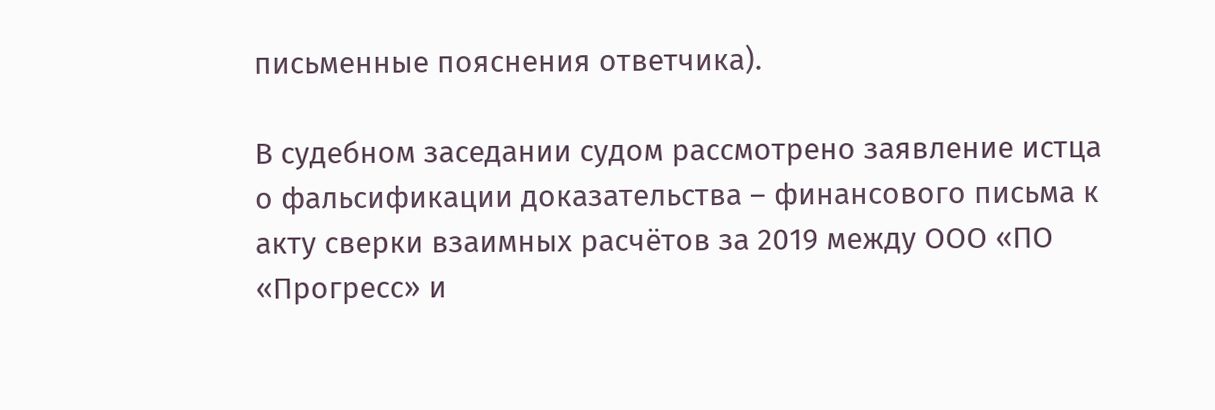письменные пояснения ответчика).

В судебном заседании судом рассмотрено заявление истца о фальсификации доказательства – финансового письма к акту сверки взаимных расчётов за 2019 между ООО «ПО «Прогресс» и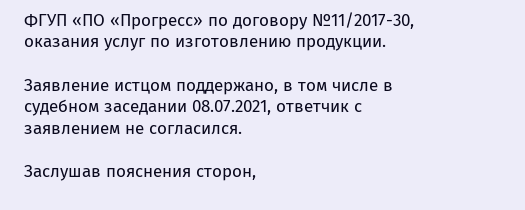ФГУП «ПО «Прогресс» по договору №11/2017-30, оказания услуг по изготовлению продукции.

Заявление истцом поддержано, в том числе в судебном заседании 08.07.2021, ответчик с заявлением не согласился.

Заслушав пояснения сторон,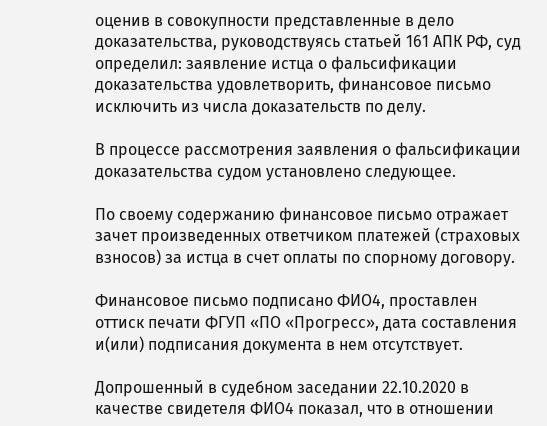оценив в совокупности представленные в дело доказательства, руководствуясь статьей 161 АПК РФ, суд определил: заявление истца о фальсификации доказательства удовлетворить, финансовое письмо исключить из числа доказательств по делу.

В процессе рассмотрения заявления о фальсификации доказательства судом установлено следующее.

По своему содержанию финансовое письмо отражает зачет произведенных ответчиком платежей (страховых взносов) за истца в счет оплаты по спорному договору.

Финансовое письмо подписано ФИО4, проставлен оттиск печати ФГУП «ПО «Прогресс», дата составления и(или) подписания документа в нем отсутствует.

Допрошенный в судебном заседании 22.10.2020 в качестве свидетеля ФИО4 показал, что в отношении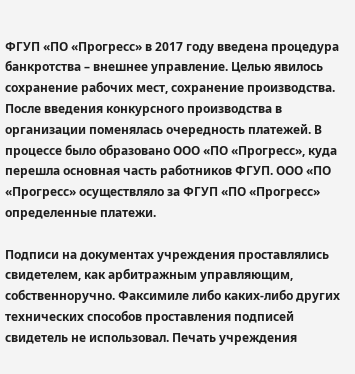ФГУП «ПО «Прогресс» в 2017 году введена процедура банкротства – внешнее управление. Целью явилось сохранение рабочих мест, сохранение производства. После введения конкурсного производства в организации поменялась очередность платежей. В процессе было образовано ООО «ПО «Прогресс», куда перешла основная часть работников ФГУП. ООО «ПО «Прогресс» осуществляло за ФГУП «ПО «Прогресс» определенные платежи.

Подписи на документах учреждения проставлялись свидетелем, как арбитражным управляющим, собственноручно. Факсимиле либо каких-либо других технических способов проставления подписей свидетель не использовал. Печать учреждения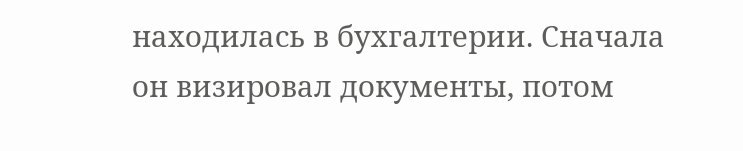находилась в бухгалтерии. Сначала он визировал документы, потом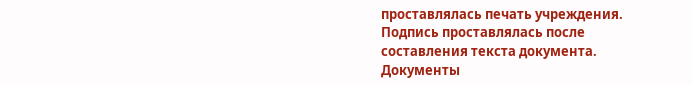проставлялась печать учреждения. Подпись проставлялась после составления текста документа. Документы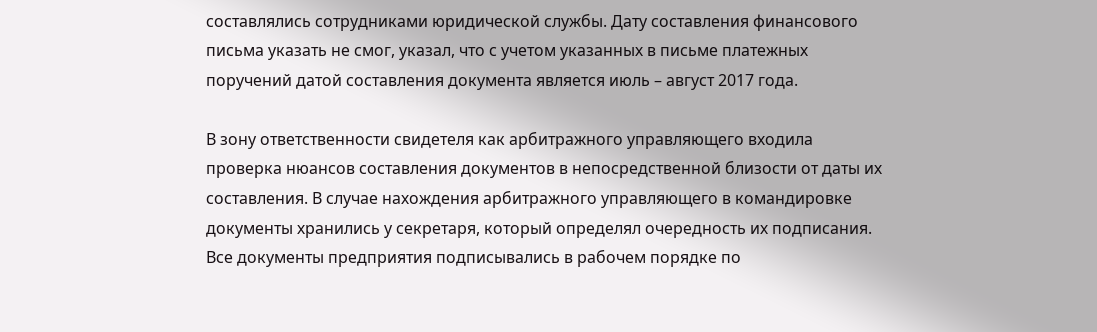составлялись сотрудниками юридической службы. Дату составления финансового письма указать не смог, указал, что с учетом указанных в письме платежных поручений датой составления документа является июль – август 2017 года.

В зону ответственности свидетеля как арбитражного управляющего входила проверка нюансов составления документов в непосредственной близости от даты их составления. В случае нахождения арбитражного управляющего в командировке документы хранились у секретаря, который определял очередность их подписания. Все документы предприятия подписывались в рабочем порядке по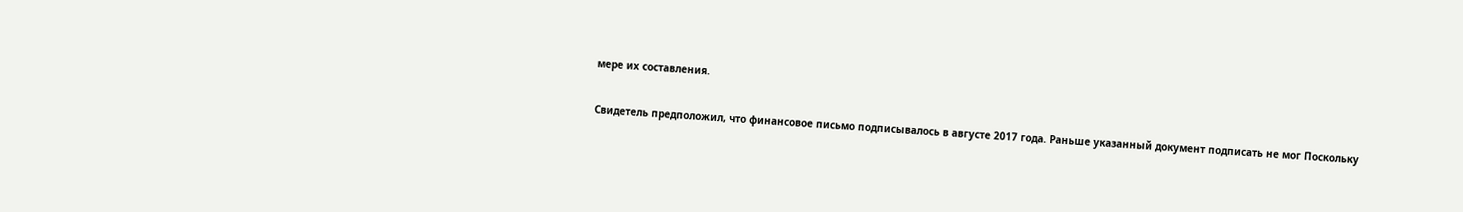мере их составления.

Свидетель предположил, что финансовое письмо подписывалось в августе 2017 года. Раньше указанный документ подписать не мог Поскольку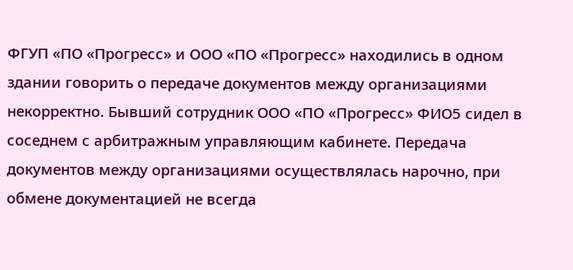ФГУП «ПО «Прогресс» и ООО «ПО «Прогресс» находились в одном здании говорить о передаче документов между организациями некорректно. Бывший сотрудник ООО «ПО «Прогресс» ФИО5 сидел в соседнем с арбитражным управляющим кабинете. Передача документов между организациями осуществлялась нарочно, при обмене документацией не всегда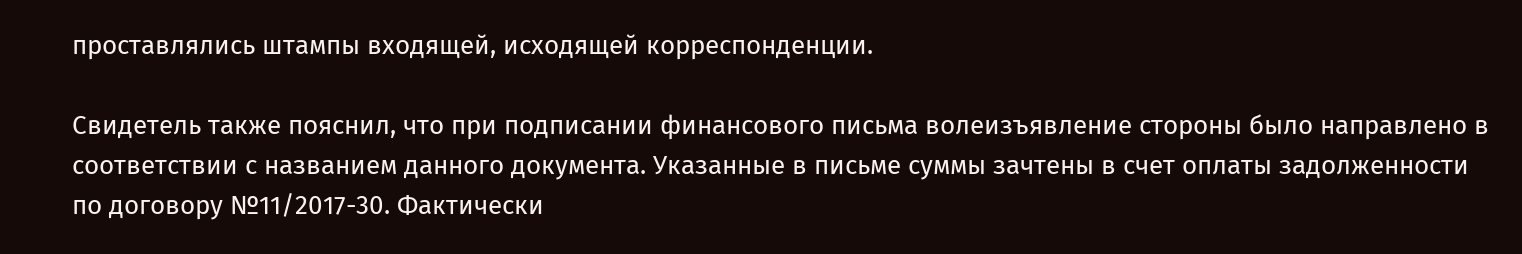проставлялись штампы входящей, исходящей корреспонденции.

Свидетель также пояснил, что при подписании финансового письма волеизъявление стороны было направлено в соответствии с названием данного документа. Указанные в письме суммы зачтены в счет оплаты задолженности по договору №11/2017-30. Фактически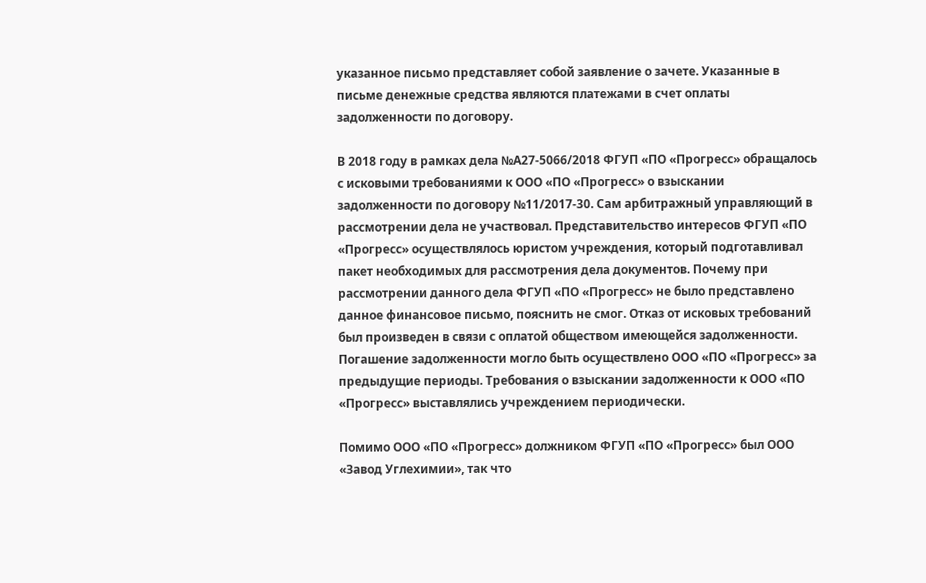указанное письмо представляет собой заявление о зачете. Указанные в письме денежные средства являются платежами в счет оплаты задолженности по договору.

В 2018 году в рамках дела №А27-5066/2018 ФГУП «ПО «Прогресс» обращалось с исковыми требованиями к ООО «ПО «Прогресс» о взыскании задолженности по договору №11/2017-30. Сам арбитражный управляющий в рассмотрении дела не участвовал. Представительство интересов ФГУП «ПО «Прогресс» осуществлялось юристом учреждения, который подготавливал пакет необходимых для рассмотрения дела документов. Почему при рассмотрении данного дела ФГУП «ПО «Прогресс» не было представлено данное финансовое письмо, пояснить не смог. Отказ от исковых требований был произведен в связи с оплатой обществом имеющейся задолженности. Погашение задолженности могло быть осуществлено ООО «ПО «Прогресс» за предыдущие периоды. Требования о взыскании задолженности к ООО «ПО «Прогресс» выставлялись учреждением периодически.

Помимо ООО «ПО «Прогресс» должником ФГУП «ПО «Прогресс» был ООО «Завод Углехимии», так что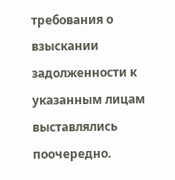требования о взыскании задолженности к указанным лицам выставлялись поочередно.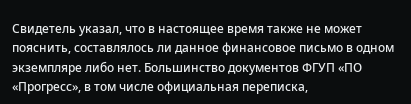Свидетель указал, что в настоящее время также не может пояснить, составлялось ли данное финансовое письмо в одном экземпляре либо нет. Большинство документов ФГУП «ПО «Прогресс», в том числе официальная переписка,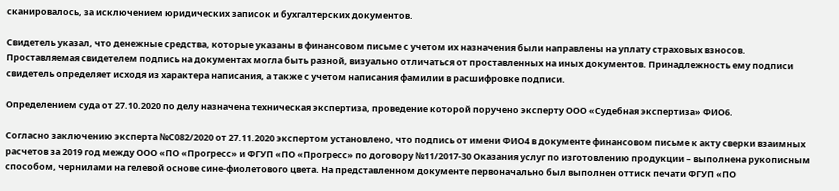сканировалось, за исключением юридических записок и бухгалтерских документов.

Свидетель указал, что денежные средства, которые указаны в финансовом письме с учетом их назначения были направлены на уплату страховых взносов. Проставляемая свидетелем подпись на документах могла быть разной, визуально отличаться от проставленных на иных документов. Принадлежность ему подписи свидетель определяет исходя из характера написания, а также с учетом написания фамилии в расшифровке подписи.

Определением суда от 27.10.2020 по делу назначена техническая экспертиза, проведение которой поручено эксперту ООО «Судебная экспертиза» ФИО6.

Согласно заключению эксперта №С082/2020 от 27.11.2020 экспертом установлено, что подпись от имени ФИО4 в документе финансовом письме к акту сверки взаимных расчетов за 2019 год между ООО «ПО «Прогресс» и ФГУП «ПО «Прогресс» по договору №11/2017-30 Оказания услуг по изготовлению продукции – выполнена рукописным способом, чернилами на гелевой основе сине-фиолетового цвета. На представленном документе первоначально был выполнен оттиск печати ФГУП «ПО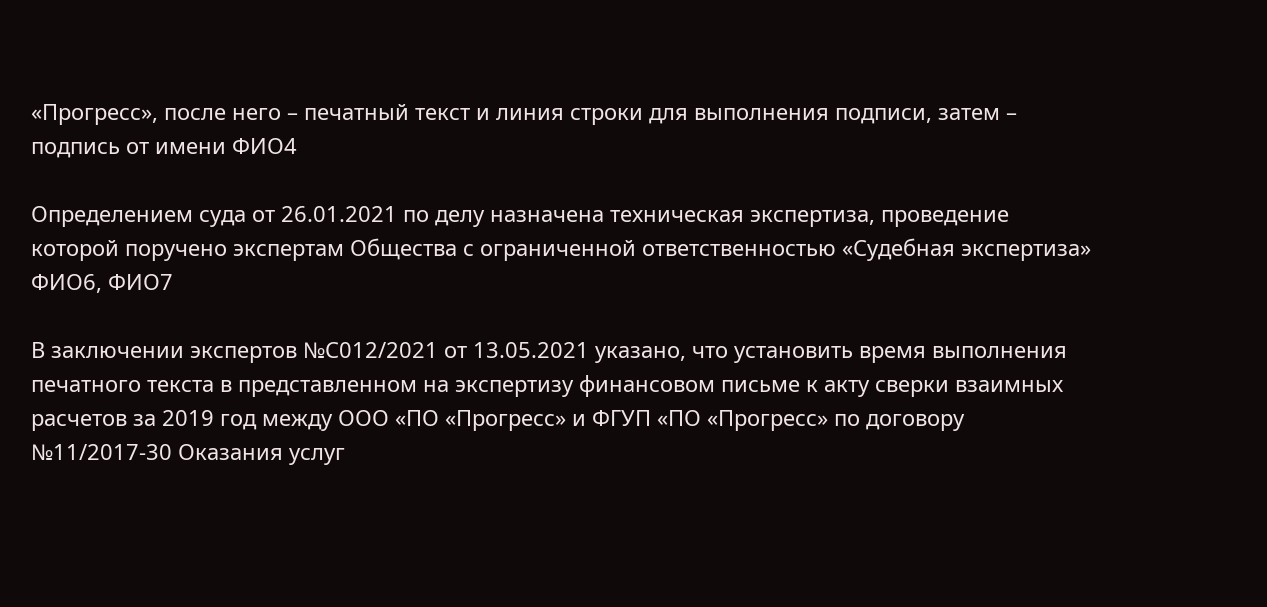«Прогресс», после него – печатный текст и линия строки для выполнения подписи, затем – подпись от имени ФИО4

Определением суда от 26.01.2021 по делу назначена техническая экспертиза, проведение которой поручено экспертам Общества с ограниченной ответственностью «Судебная экспертиза» ФИО6, ФИО7

В заключении экспертов №С012/2021 от 13.05.2021 указано, что установить время выполнения печатного текста в представленном на экспертизу финансовом письме к акту сверки взаимных расчетов за 2019 год между ООО «ПО «Прогресс» и ФГУП «ПО «Прогресс» по договору №11/2017-30 Оказания услуг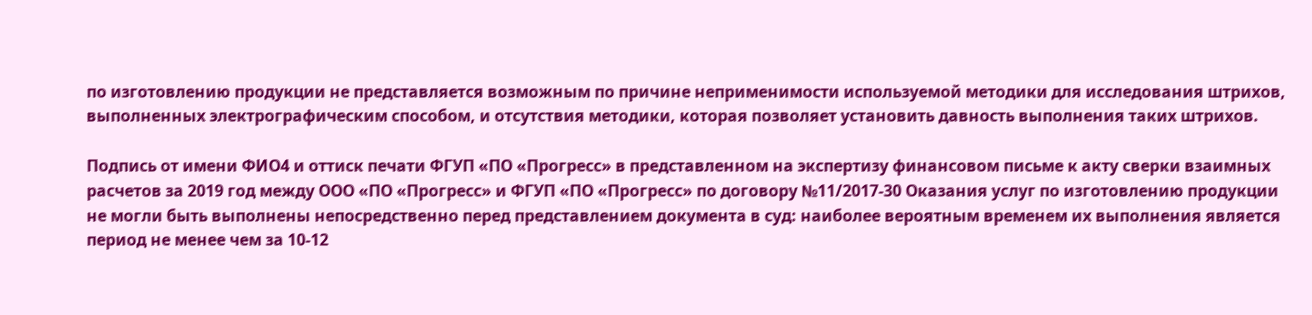по изготовлению продукции не представляется возможным по причине неприменимости используемой методики для исследования штрихов, выполненных электрографическим способом, и отсутствия методики, которая позволяет установить давность выполнения таких штрихов.

Подпись от имени ФИО4 и оттиск печати ФГУП «ПО «Прогресс» в представленном на экспертизу финансовом письме к акту сверки взаимных расчетов за 2019 год между ООО «ПО «Прогресс» и ФГУП «ПО «Прогресс» по договору №11/2017-30 Оказания услуг по изготовлению продукции не могли быть выполнены непосредственно перед представлением документа в суд: наиболее вероятным временем их выполнения является период не менее чем за 10-12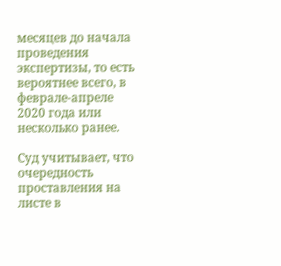месяцев до начала проведения экспертизы, то есть вероятнее всего, в феврале-апреле 2020 года или несколько ранее.

Суд учитывает, что очередность проставления на листе в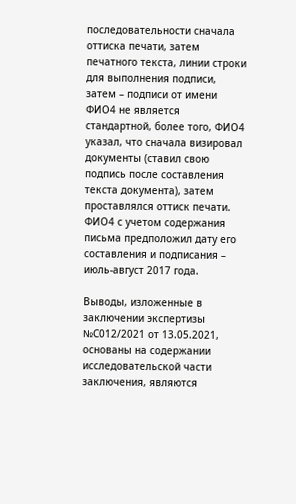последовательности сначала оттиска печати, затем печатного текста, линии строки для выполнения подписи, затем – подписи от имени ФИО4 не является стандартной, более того, ФИО4 указал, что сначала визировал документы (ставил свою подпись после составления текста документа), затем проставлялся оттиск печати. ФИО4 с учетом содержания письма предположил дату его составления и подписания – июль-август 2017 года.

Выводы, изложенные в заключении экспертизы №С012/2021 от 13.05.2021, основаны на содержании исследовательской части заключения, являются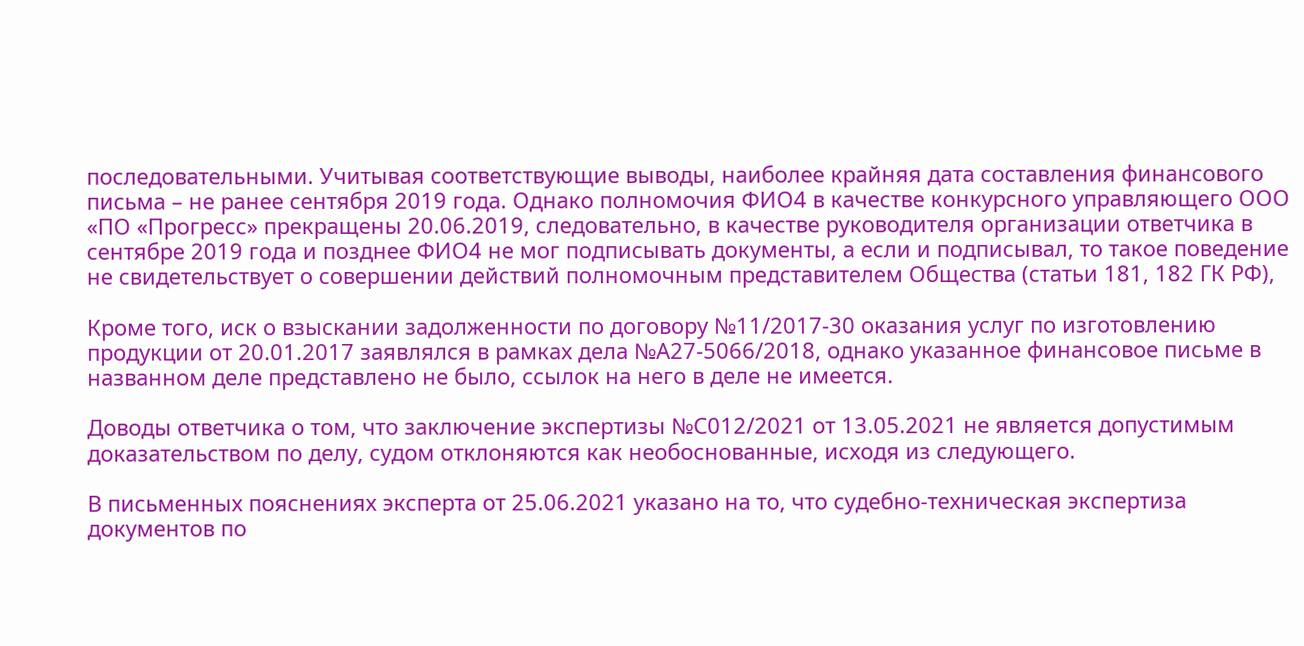последовательными. Учитывая соответствующие выводы, наиболее крайняя дата составления финансового письма – не ранее сентября 2019 года. Однако полномочия ФИО4 в качестве конкурсного управляющего ООО «ПО «Прогресс» прекращены 20.06.2019, следовательно, в качестве руководителя организации ответчика в сентябре 2019 года и позднее ФИО4 не мог подписывать документы, а если и подписывал, то такое поведение не свидетельствует о совершении действий полномочным представителем Общества (статьи 181, 182 ГК РФ),

Кроме того, иск о взыскании задолженности по договору №11/2017-30 оказания услуг по изготовлению продукции от 20.01.2017 заявлялся в рамках дела №А27-5066/2018, однако указанное финансовое письме в названном деле представлено не было, ссылок на него в деле не имеется.

Доводы ответчика о том, что заключение экспертизы №С012/2021 от 13.05.2021 не является допустимым доказательством по делу, судом отклоняются как необоснованные, исходя из следующего.

В письменных пояснениях эксперта от 25.06.2021 указано на то, что судебно-техническая экспертиза документов по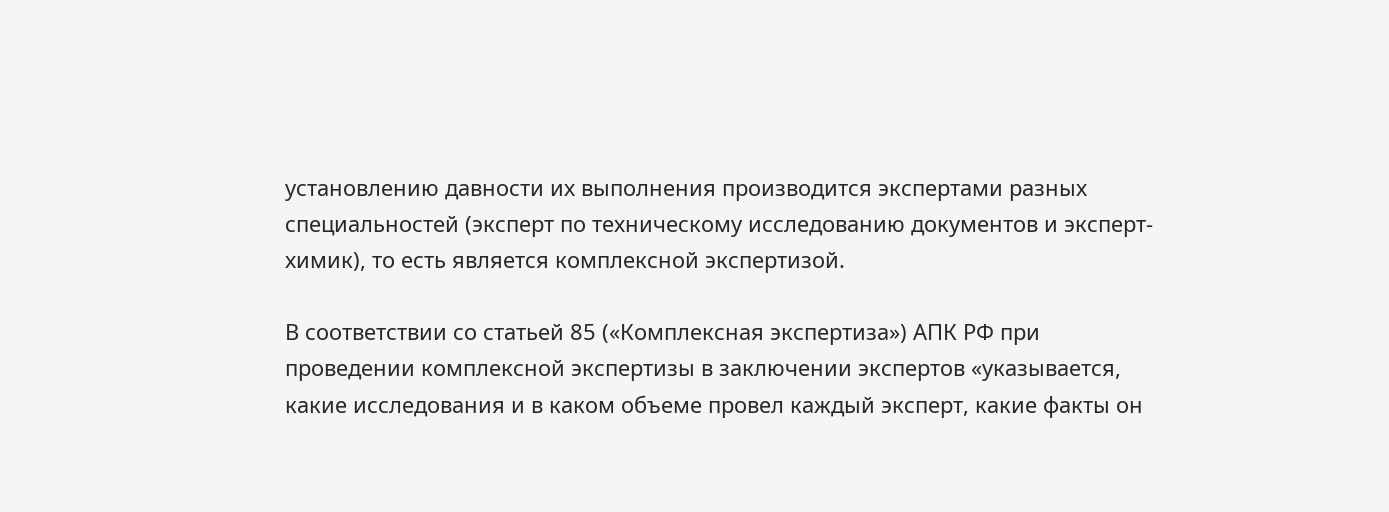установлению давности их выполнения производится экспертами разных специальностей (эксперт по техническому исследованию документов и эксперт-химик), то есть является комплексной экспертизой.

В соответствии со статьей 85 («Комплексная экспертиза») АПК РФ при проведении комплексной экспертизы в заключении экспертов «указывается, какие исследования и в каком объеме провел каждый эксперт, какие факты он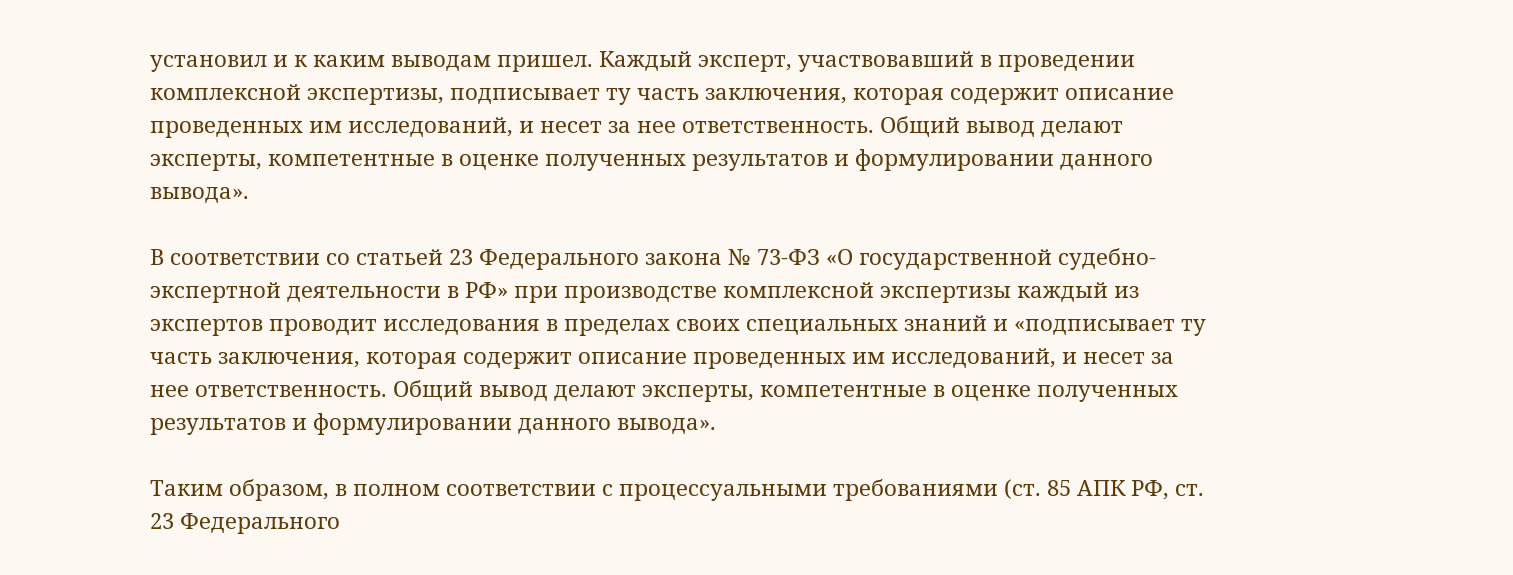установил и к каким выводам пришел. Каждый эксперт, участвовавший в проведении комплексной экспертизы, подписывает ту часть заключения, которая содержит описание проведенных им исследований, и несет за нее ответственность. Общий вывод делают эксперты, компетентные в оценке полученных результатов и формулировании данного вывода».

В соответствии со статьей 23 Федерального закона № 73-ФЗ «О государственной судебно-экспертной деятельности в РФ» при производстве комплексной экспертизы каждый из экспертов проводит исследования в пределах своих специальных знаний и «подписывает ту часть заключения, которая содержит описание проведенных им исследований, и несет за нее ответственность. Общий вывод делают эксперты, компетентные в оценке полученных результатов и формулировании данного вывода».

Таким образом, в полном соответствии с процессуальными требованиями (ст. 85 АПК РФ, ст. 23 Федерального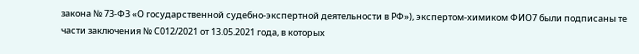закона № 73-ФЗ «О государственной судебно-экспертной деятельности в РФ»), экспертом-химиком ФИО7 были подписаны те части заключения № С012/2021 от 13.05.2021 года, в которых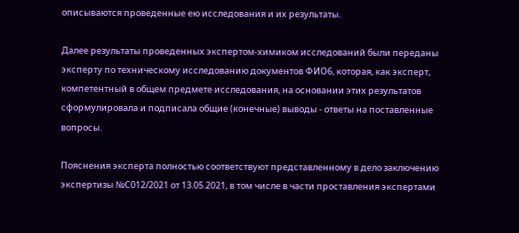описываются проведенные ею исследования и их результаты.

Далее результаты проведенных экспертом-химиком исследований были переданы эксперту по техническому исследованию документов ФИО6, которая, как эксперт, компетентный в общем предмете исследования, на основании этих результатов сформулировала и подписала общие (конечные) выводы - ответы на поставленные вопросы.

Пояснения эксперта полностью соответствуют представленному в дело заключению экспертизы №С012/2021 от 13.05.2021, в том числе в части проставления экспертами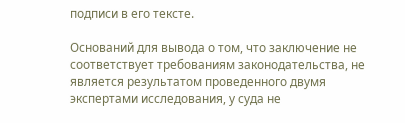подписи в его тексте.

Оснований для вывода о том, что заключение не соответствует требованиям законодательства, не является результатом проведенного двумя экспертами исследования, у суда не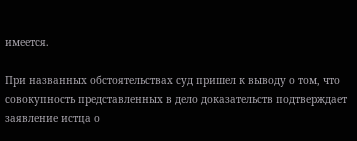имеется.

При названных обстоятельствах суд пришел к выводу о том, что совокупность представленных в дело доказательств подтверждает заявление истца о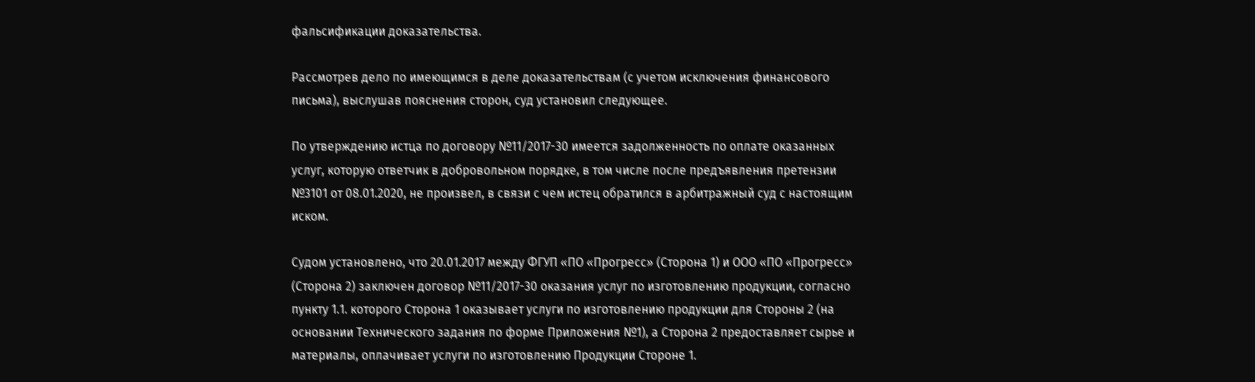фальсификации доказательства.

Рассмотрев дело по имеющимся в деле доказательствам (с учетом исключения финансового письма), выслушав пояснения сторон, суд установил следующее.

По утверждению истца по договору №11/2017-30 имеется задолженность по оплате оказанных услуг, которую ответчик в добровольном порядке, в том числе после предъявления претензии №3101 от 08.01.2020, не произвел, в связи с чем истец обратился в арбитражный суд с настоящим иском.

Судом установлено, что 20.01.2017 между ФГУП «ПО «Прогресс» (Сторона 1) и ООО «ПО «Прогресс» (Сторона 2) заключен договор №11/2017-30 оказания услуг по изготовлению продукции, согласно пункту 1.1. которого Сторона 1 оказывает услуги по изготовлению продукции для Стороны 2 (на основании Технического задания по форме Приложения №1), а Сторона 2 предоставляет сырье и материалы, оплачивает услуги по изготовлению Продукции Стороне 1.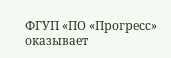ФГУП «ПО «Прогресс» оказывает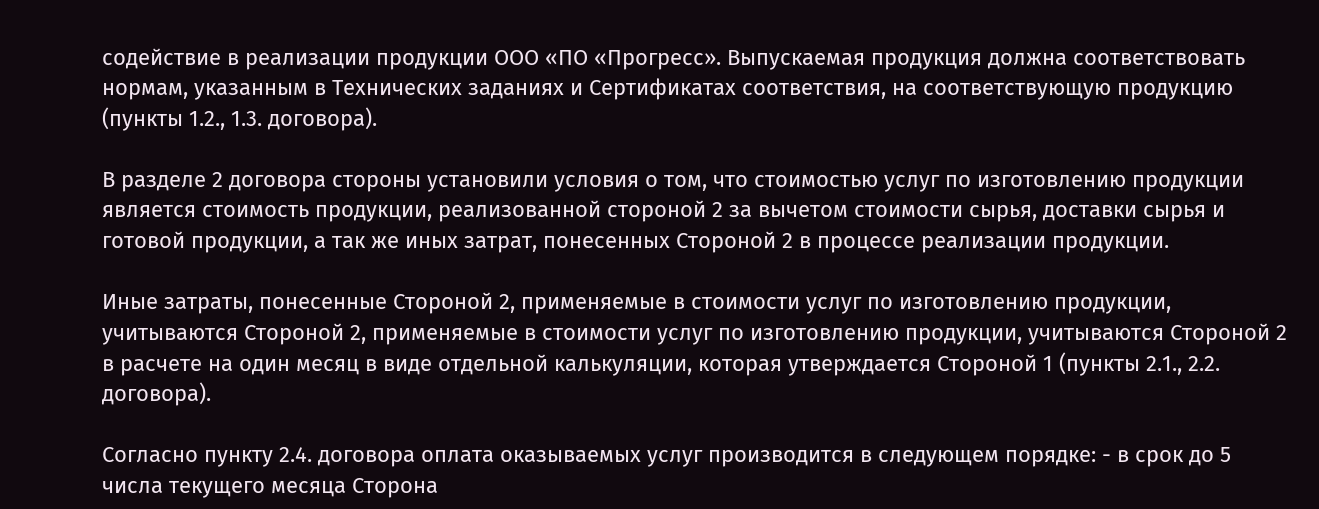содействие в реализации продукции ООО «ПО «Прогресс». Выпускаемая продукция должна соответствовать нормам, указанным в Технических заданиях и Сертификатах соответствия, на соответствующую продукцию (пункты 1.2., 1.3. договора).

В разделе 2 договора стороны установили условия о том, что стоимостью услуг по изготовлению продукции является стоимость продукции, реализованной стороной 2 за вычетом стоимости сырья, доставки сырья и готовой продукции, а так же иных затрат, понесенных Стороной 2 в процессе реализации продукции.

Иные затраты, понесенные Стороной 2, применяемые в стоимости услуг по изготовлению продукции, учитываются Стороной 2, применяемые в стоимости услуг по изготовлению продукции, учитываются Стороной 2 в расчете на один месяц в виде отдельной калькуляции, которая утверждается Стороной 1 (пункты 2.1., 2.2. договора).

Согласно пункту 2.4. договора оплата оказываемых услуг производится в следующем порядке: - в срок до 5 числа текущего месяца Сторона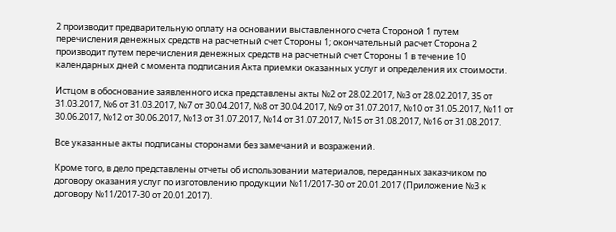2 производит предварительную оплату на основании выставленного счета Стороной 1 путем перечисления денежных средств на расчетный счет Стороны 1; окончательный расчет Сторона 2 производит путем перечисления денежных средств на расчетный счет Стороны 1 в течение 10 календарных дней с момента подписания Акта приемки оказанных услуг и определения их стоимости.

Истцом в обоснование заявленного иска представлены акты №2 от 28.02.2017, №3 от 28.02.2017, 35 от 31.03.2017, №6 от 31.03.2017, №7 от 30.04.2017, №8 от 30.04.2017, №9 от 31.07.2017, №10 от 31.05.2017, №11 от 30.06.2017, №12 от 30.06.2017, №13 от 31.07.2017, №14 от 31.07.2017, №15 от 31.08.2017, №16 от 31.08.2017.

Все указанные акты подписаны сторонами без замечаний и возражений.

Кроме того, в дело представлены отчеты об использовании материалов, переданных заказчиком по договору оказания услуг по изготовлению продукции №11/2017-30 от 20.01.2017 (Приложение №3 к договору №11/2017-30 от 20.01.2017).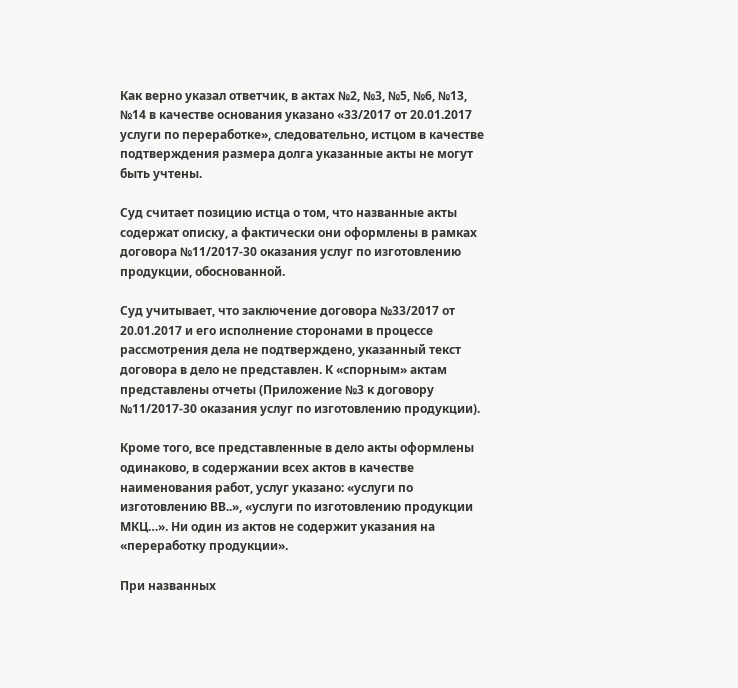Как верно указал ответчик, в актах №2, №3, №5, №6, №13, №14 в качестве основания указано «33/2017 от 20.01.2017 услуги по переработке», следовательно, истцом в качестве подтверждения размера долга указанные акты не могут быть учтены.

Суд считает позицию истца о том, что названные акты содержат описку, а фактически они оформлены в рамках договора №11/2017-30 оказания услуг по изготовлению продукции, обоснованной.

Суд учитывает, что заключение договора №33/2017 от 20.01.2017 и его исполнение сторонами в процессе рассмотрения дела не подтверждено, указанный текст договора в дело не представлен. К «спорным» актам представлены отчеты (Приложение №3 к договору №11/2017-30 оказания услуг по изготовлению продукции).

Кроме того, все представленные в дело акты оформлены одинаково, в содержании всех актов в качестве наименования работ, услуг указано: «услуги по изготовлению ВВ..», «услуги по изготовлению продукции МКЦ…». Ни один из актов не содержит указания на «переработку продукции».

При названных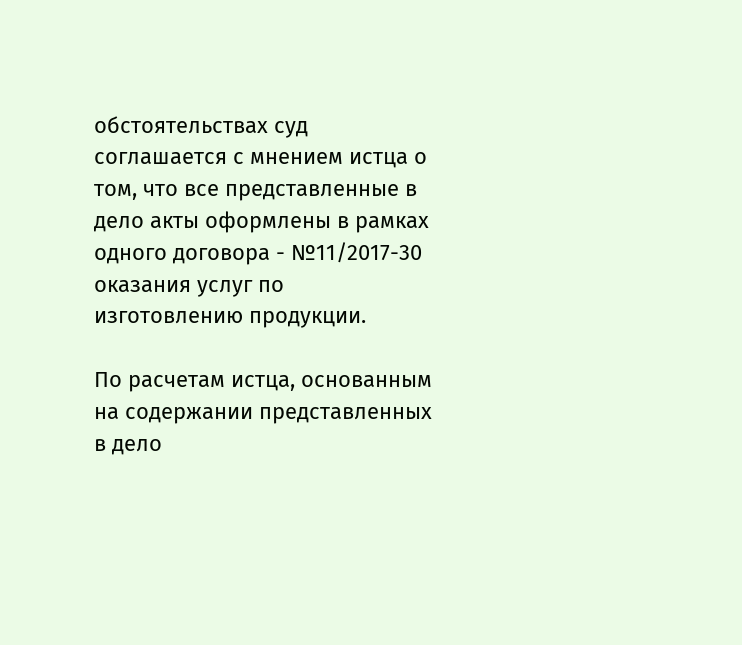обстоятельствах суд соглашается с мнением истца о том, что все представленные в дело акты оформлены в рамках одного договора - №11/2017-30 оказания услуг по изготовлению продукции.

По расчетам истца, основанным на содержании представленных в дело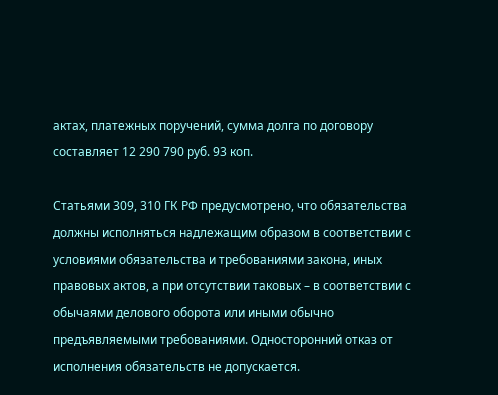актах, платежных поручений, сумма долга по договору составляет 12 290 790 руб. 93 коп.

Статьями 309, 310 ГК РФ предусмотрено, что обязательства должны исполняться надлежащим образом в соответствии с условиями обязательства и требованиями закона, иных правовых актов, а при отсутствии таковых – в соответствии с обычаями делового оборота или иными обычно предъявляемыми требованиями. Односторонний отказ от исполнения обязательств не допускается.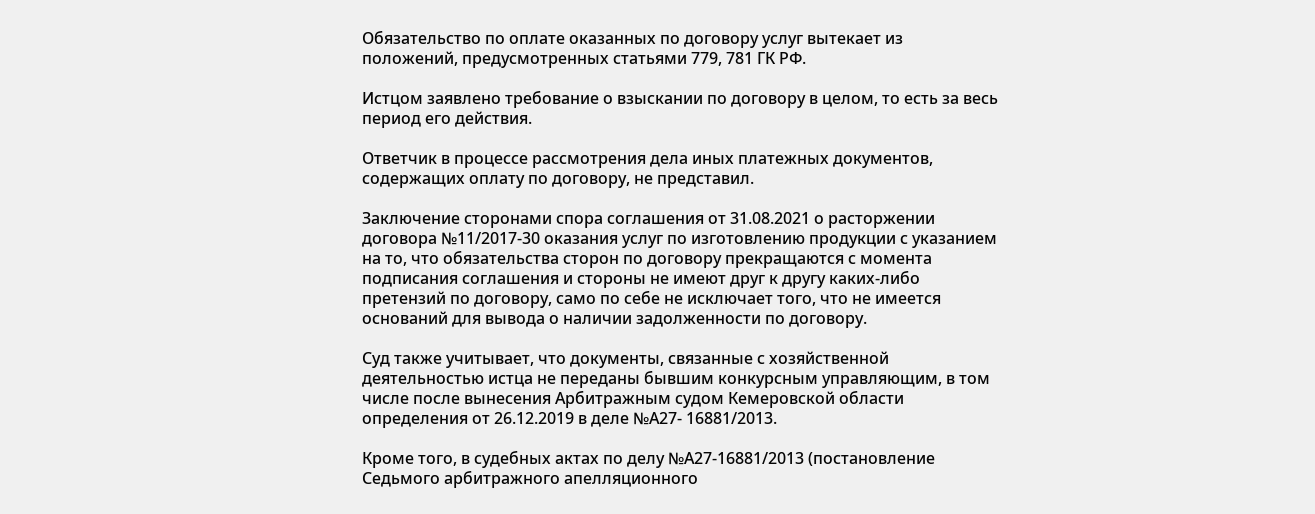Обязательство по оплате оказанных по договору услуг вытекает из положений, предусмотренных статьями 779, 781 ГК РФ.

Истцом заявлено требование о взыскании по договору в целом, то есть за весь период его действия.

Ответчик в процессе рассмотрения дела иных платежных документов, содержащих оплату по договору, не представил.

Заключение сторонами спора соглашения от 31.08.2021 о расторжении договора №11/2017-30 оказания услуг по изготовлению продукции с указанием на то, что обязательства сторон по договору прекращаются с момента подписания соглашения и стороны не имеют друг к другу каких-либо претензий по договору, само по себе не исключает того, что не имеется оснований для вывода о наличии задолженности по договору.

Суд также учитывает, что документы, связанные с хозяйственной деятельностью истца не переданы бывшим конкурсным управляющим, в том числе после вынесения Арбитражным судом Кемеровской области определения от 26.12.2019 в деле №А27- 16881/2013.

Кроме того, в судебных актах по делу №А27-16881/2013 (постановление Седьмого арбитражного апелляционного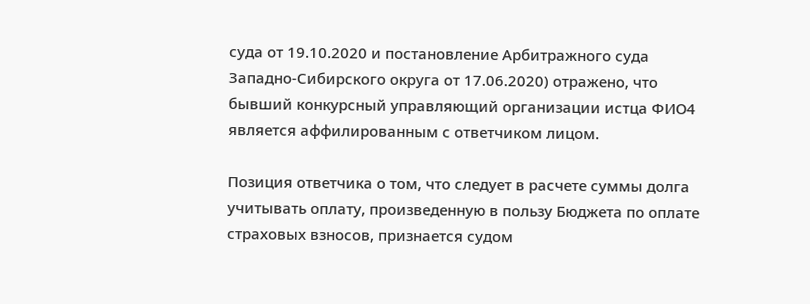суда от 19.10.2020 и постановление Арбитражного суда Западно-Сибирского округа от 17.06.2020) отражено, что бывший конкурсный управляющий организации истца ФИО4 является аффилированным с ответчиком лицом.

Позиция ответчика о том, что следует в расчете суммы долга учитывать оплату, произведенную в пользу Бюджета по оплате страховых взносов, признается судом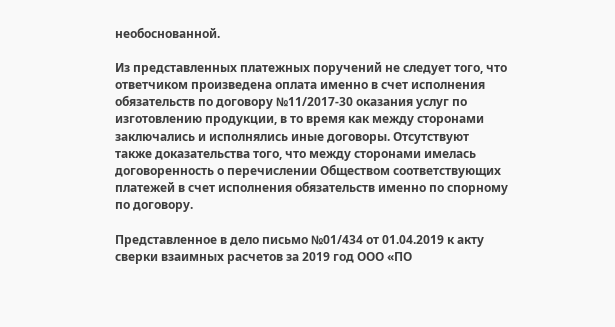необоснованной.

Из представленных платежных поручений не следует того, что ответчиком произведена оплата именно в счет исполнения обязательств по договору №11/2017-30 оказания услуг по изготовлению продукции, в то время как между сторонами заключались и исполнялись иные договоры. Отсутствуют также доказательства того, что между сторонами имелась договоренность о перечислении Обществом соответствующих платежей в счет исполнения обязательств именно по спорному по договору.

Представленное в дело письмо №01/434 от 01.04.2019 к акту сверки взаимных расчетов за 2019 год ООО «ПО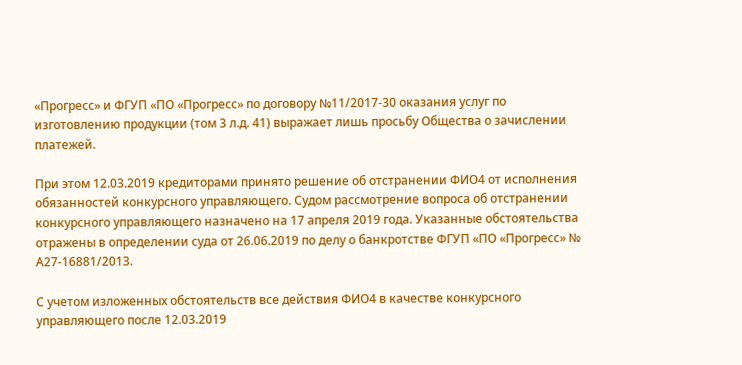«Прогресс» и ФГУП «ПО «Прогресс» по договору №11/2017-30 оказания услуг по изготовлению продукции (том 3 л.д. 41) выражает лишь просьбу Общества о зачислении платежей.

При этом 12.03.2019 кредиторами принято решение об отстранении ФИО4 от исполнения обязанностей конкурсного управляющего. Судом рассмотрение вопроса об отстранении конкурсного управляющего назначено на 17 апреля 2019 года. Указанные обстоятельства отражены в определении суда от 26.06.2019 по делу о банкротстве ФГУП «ПО «Прогресс» № А27-16881/2013.

С учетом изложенных обстоятельств все действия ФИО4 в качестве конкурсного управляющего после 12.03.2019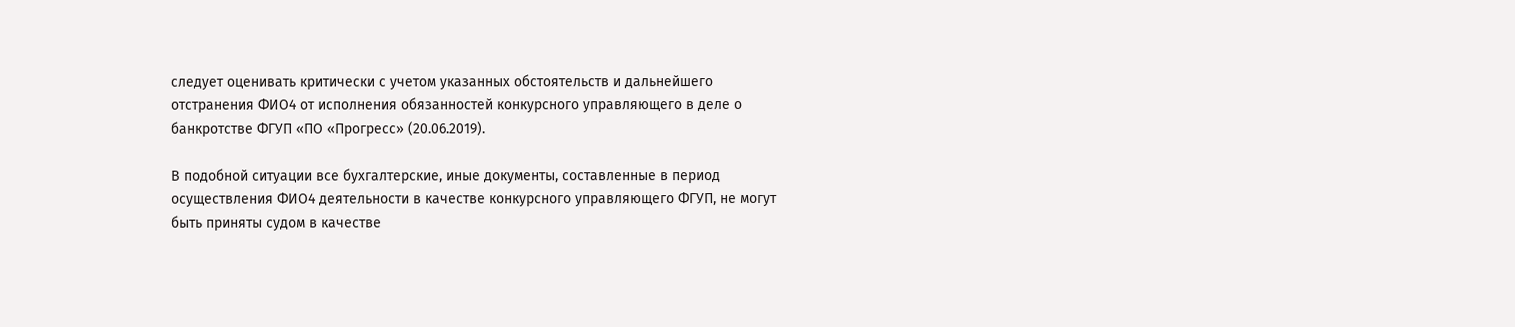следует оценивать критически с учетом указанных обстоятельств и дальнейшего отстранения ФИО4 от исполнения обязанностей конкурсного управляющего в деле о банкротстве ФГУП «ПО «Прогресс» (20.06.2019).

В подобной ситуации все бухгалтерские, иные документы, составленные в период осуществления ФИО4 деятельности в качестве конкурсного управляющего ФГУП, не могут быть приняты судом в качестве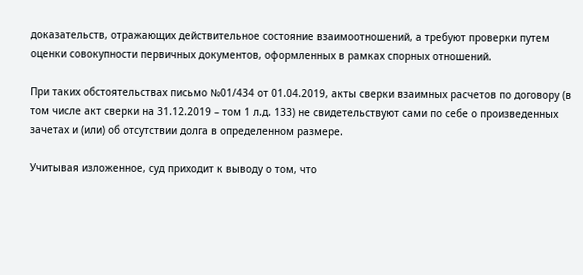доказательств, отражающих действительное состояние взаимоотношений, а требуют проверки путем оценки совокупности первичных документов, оформленных в рамках спорных отношений.

При таких обстоятельствах письмо №01/434 от 01.04.2019, акты сверки взаимных расчетов по договору (в том числе акт сверки на 31.12.2019 – том 1 л.д. 133) не свидетельствуют сами по себе о произведенных зачетах и (или) об отсутствии долга в определенном размере.

Учитывая изложенное, суд приходит к выводу о том, что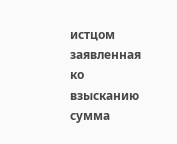истцом заявленная ко взысканию сумма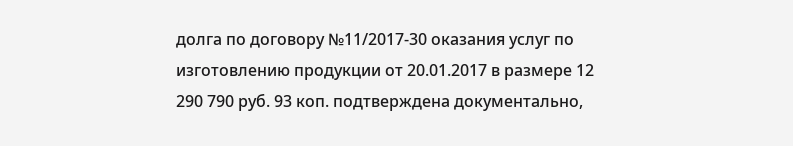долга по договору №11/2017-30 оказания услуг по изготовлению продукции от 20.01.2017 в размере 12 290 790 руб. 93 коп. подтверждена документально,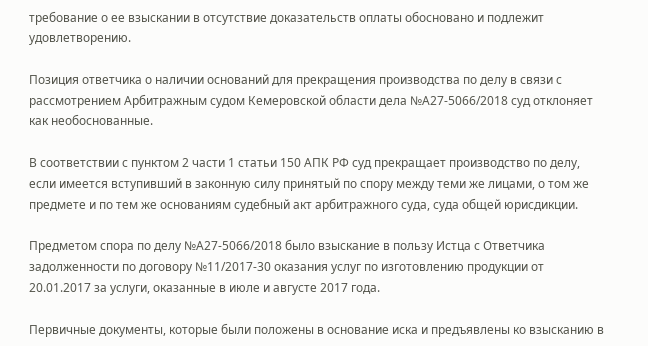требование о ее взыскании в отсутствие доказательств оплаты обосновано и подлежит удовлетворению.

Позиция ответчика о наличии оснований для прекращения производства по делу в связи с рассмотрением Арбитражным судом Кемеровской области дела №А27-5066/2018 суд отклоняет как необоснованные.

В соответствии с пунктом 2 части 1 статьи 150 АПК РФ суд прекращает производство по делу, если имеется вступивший в законную силу принятый по спору между теми же лицами, о том же предмете и по тем же основаниям судебный акт арбитражного суда, суда общей юрисдикции.

Предметом спора по делу №А27-5066/2018 было взыскание в пользу Истца с Ответчика задолженности по договору №11/2017-30 оказания услуг по изготовлению продукции от 20.01.2017 за услуги, оказанные в июле и августе 2017 года.

Первичные документы, которые были положены в основание иска и предъявлены ко взысканию в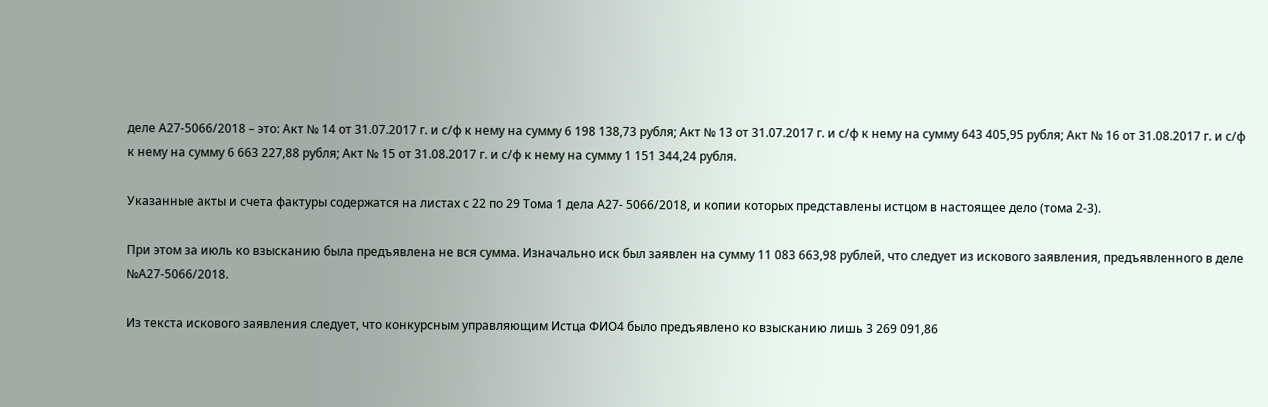деле А27-5066/2018 – это: Акт № 14 от 31.07.2017 г. и с/ф к нему на сумму 6 198 138,73 рубля; Акт № 13 от 31.07.2017 г. и с/ф к нему на сумму 643 405,95 рубля; Акт № 16 от 31.08.2017 г. и с/ф к нему на сумму 6 663 227,88 рубля; Акт № 15 от 31.08.2017 г. и с/ф к нему на сумму 1 151 344,24 рубля.

Указанные акты и счета фактуры содержатся на листах с 22 по 29 Тома 1 дела А27- 5066/2018, и копии которых представлены истцом в настоящее дело (тома 2-3).

При этом за июль ко взысканию была предъявлена не вся сумма. Изначально иск был заявлен на сумму 11 083 663,98 рублей, что следует из искового заявления, предъявленного в деле №А27-5066/2018.

Из текста искового заявления следует, что конкурсным управляющим Истца ФИО4 было предъявлено ко взысканию лишь 3 269 091,86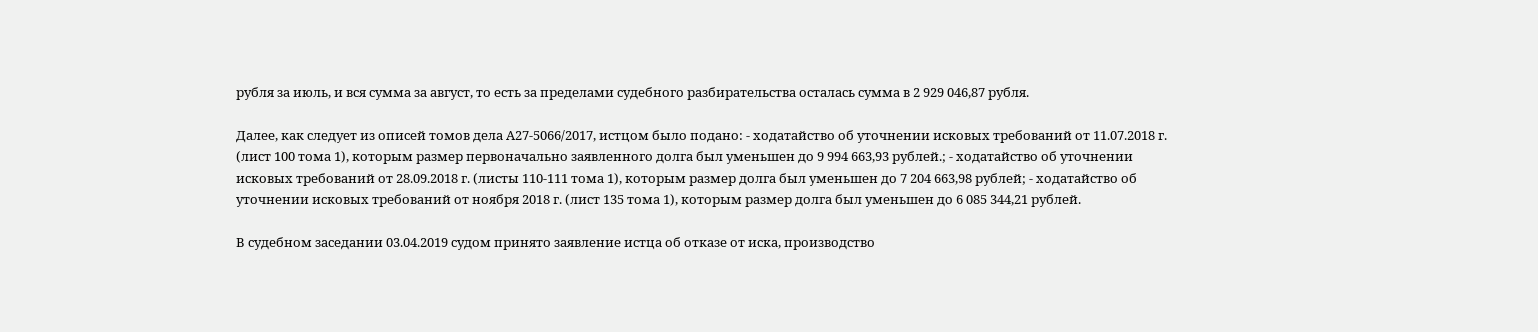рубля за июль, и вся сумма за август, то есть за пределами судебного разбирательства осталась сумма в 2 929 046,87 рубля.

Далее, как следует из описей томов дела А27-5066/2017, истцом было подано: - ходатайство об уточнении исковых требований от 11.07.2018 г. (лист 100 тома 1), которым размер первоначально заявленного долга был уменьшен до 9 994 663,93 рублей.; - ходатайство об уточнении исковых требований от 28.09.2018 г. (листы 110-111 тома 1), которым размер долга был уменьшен до 7 204 663,98 рублей; - ходатайство об уточнении исковых требований от ноября 2018 г. (лист 135 тома 1), которым размер долга был уменьшен до 6 085 344,21 рублей.

В судебном заседании 03.04.2019 судом принято заявление истца об отказе от иска, производство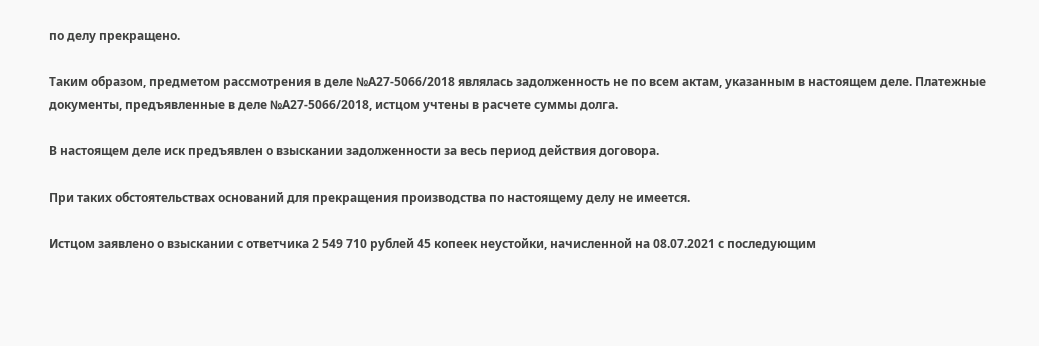по делу прекращено.

Таким образом, предметом рассмотрения в деле №А27-5066/2018 являлась задолженность не по всем актам, указанным в настоящем деле. Платежные документы, предъявленные в деле №А27-5066/2018, истцом учтены в расчете суммы долга.

В настоящем деле иск предъявлен о взыскании задолженности за весь период действия договора.

При таких обстоятельствах оснований для прекращения производства по настоящему делу не имеется.

Истцом заявлено о взыскании с ответчика 2 549 710 рублей 45 копеек неустойки, начисленной на 08.07.2021 с последующим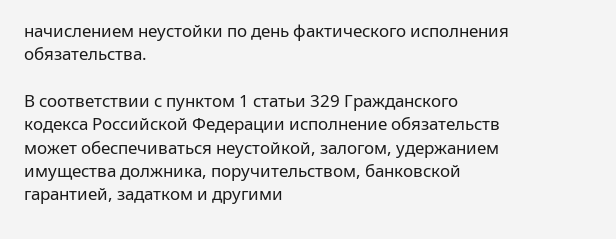начислением неустойки по день фактического исполнения обязательства.

В соответствии с пунктом 1 статьи 329 Гражданского кодекса Российской Федерации исполнение обязательств может обеспечиваться неустойкой, залогом, удержанием имущества должника, поручительством, банковской гарантией, задатком и другими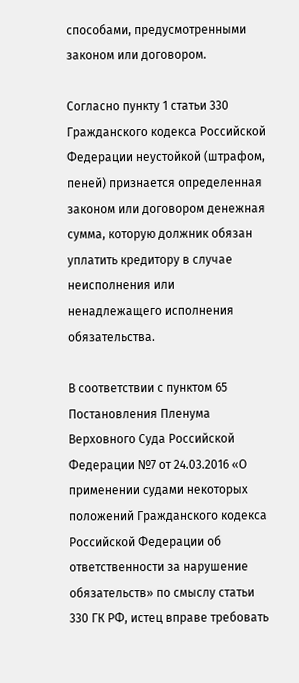способами, предусмотренными законом или договором.

Согласно пункту 1 статьи 330 Гражданского кодекса Российской Федерации неустойкой (штрафом, пеней) признается определенная законом или договором денежная сумма, которую должник обязан уплатить кредитору в случае неисполнения или ненадлежащего исполнения обязательства.

В соответствии с пунктом 65 Постановления Пленума Верховного Суда Российской Федерации №7 от 24.03.2016 «О применении судами некоторых положений Гражданского кодекса Российской Федерации об ответственности за нарушение обязательств» по смыслу статьи 330 ГК РФ, истец вправе требовать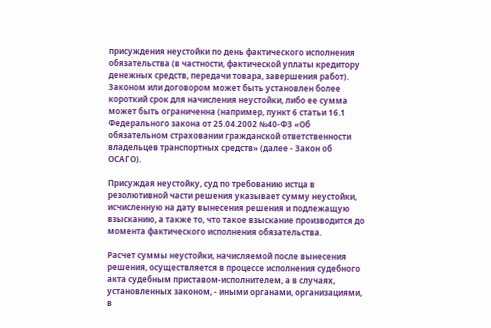присуждения неустойки по день фактического исполнения обязательства (в частности, фактической уплаты кредитору денежных средств, передачи товара, завершения работ). Законом или договором может быть установлен более короткий срок для начисления неустойки, либо ее сумма может быть ограниченна (например, пункт 6 статьи 16.1 Федерального закона от 25.04.2002 №40-ФЗ «Об обязательном страховании гражданской ответственности владельцев транспортных средств» (далее - Закон об ОСАГО).

Присуждая неустойку, суд по требованию истца в резолютивной части решения указывает сумму неустойки, исчисленную на дату вынесения решения и подлежащую взысканию, а также то, что такое взыскание производится до момента фактического исполнения обязательства.

Расчет суммы неустойки, начисляемой после вынесения решения, осуществляется в процессе исполнения судебного акта судебным приставом-исполнителем, а в случаях, установленных законом, - иными органами, организациями, в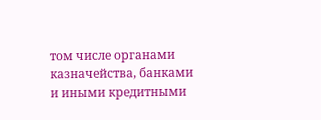том числе органами казначейства, банками и иными кредитными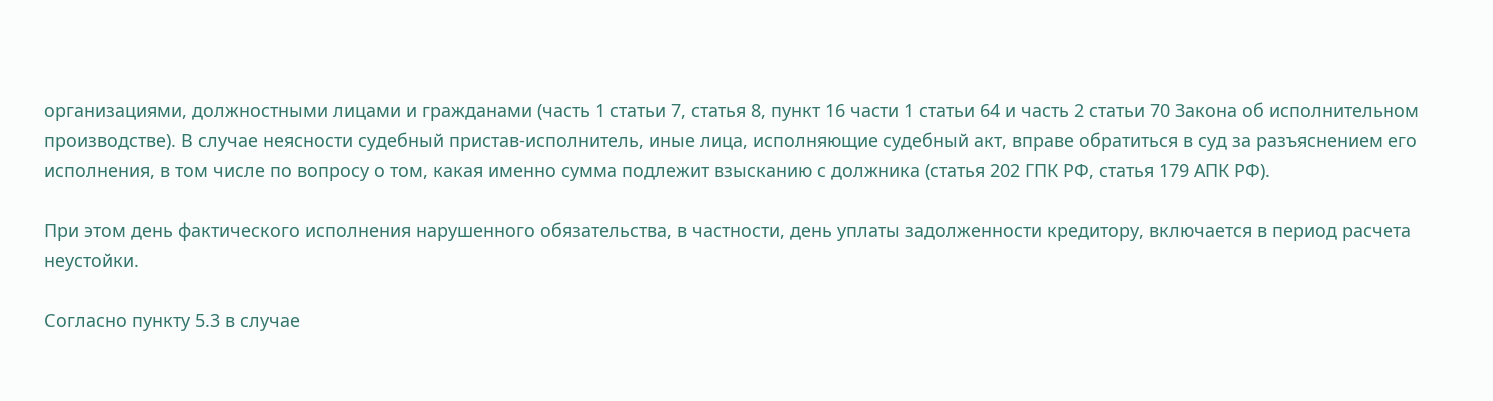организациями, должностными лицами и гражданами (часть 1 статьи 7, статья 8, пункт 16 части 1 статьи 64 и часть 2 статьи 70 Закона об исполнительном производстве). В случае неясности судебный пристав-исполнитель, иные лица, исполняющие судебный акт, вправе обратиться в суд за разъяснением его исполнения, в том числе по вопросу о том, какая именно сумма подлежит взысканию с должника (статья 202 ГПК РФ, статья 179 АПК РФ).

При этом день фактического исполнения нарушенного обязательства, в частности, день уплаты задолженности кредитору, включается в период расчета неустойки.

Согласно пункту 5.3 в случае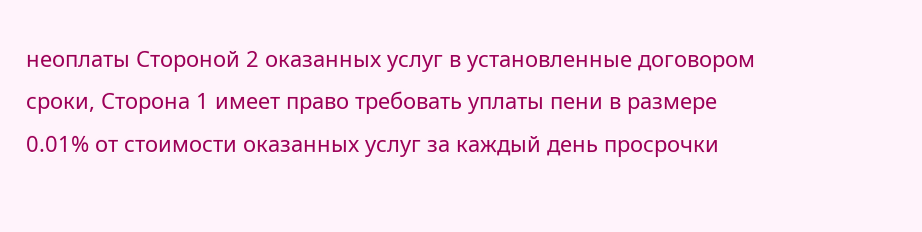неоплаты Стороной 2 оказанных услуг в установленные договором сроки, Сторона 1 имеет право требовать уплаты пени в размере 0.01% от стоимости оказанных услуг за каждый день просрочки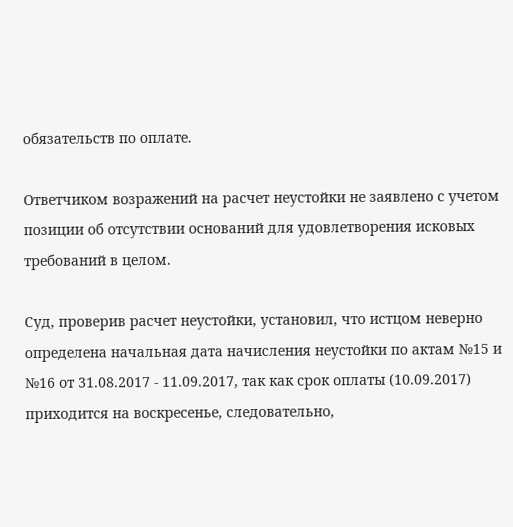обязательств по оплате.

Ответчиком возражений на расчет неустойки не заявлено с учетом позиции об отсутствии оснований для удовлетворения исковых требований в целом.

Суд, проверив расчет неустойки, установил, что истцом неверно определена начальная дата начисления неустойки по актам №15 и №16 от 31.08.2017 - 11.09.2017, так как срок оплаты (10.09.2017) приходится на воскресенье, следовательно,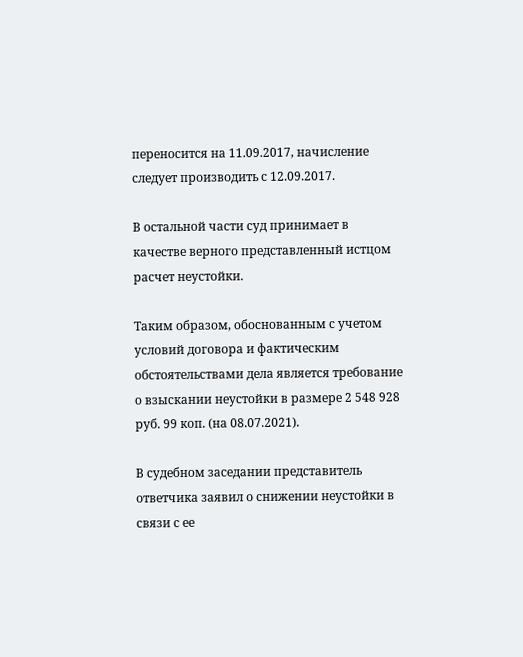переносится на 11.09.2017, начисление следует производить с 12.09.2017.

В остальной части суд принимает в качестве верного представленный истцом расчет неустойки.

Таким образом, обоснованным с учетом условий договора и фактическим обстоятельствами дела является требование о взыскании неустойки в размере 2 548 928 руб. 99 коп. (на 08.07.2021).

В судебном заседании представитель ответчика заявил о снижении неустойки в связи с ее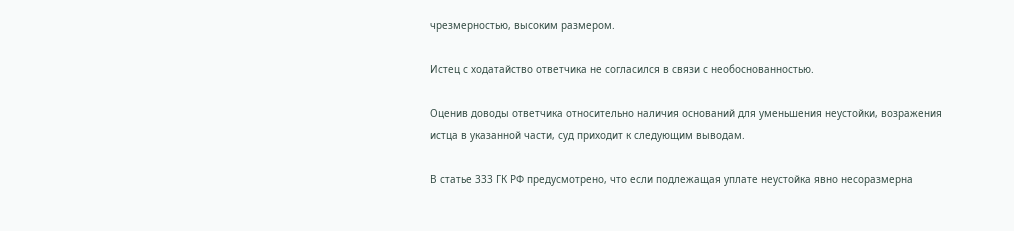чрезмерностью, высоким размером.

Истец с ходатайство ответчика не согласился в связи с необоснованностью.

Оценив доводы ответчика относительно наличия оснований для уменьшения неустойки, возражения истца в указанной части, суд приходит к следующим выводам.

В статье 333 ГК РФ предусмотрено, что если подлежащая уплате неустойка явно несоразмерна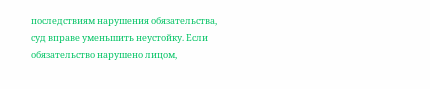последствиям нарушения обязательства, суд вправе уменьшить неустойку. Если обязательство нарушено лицом,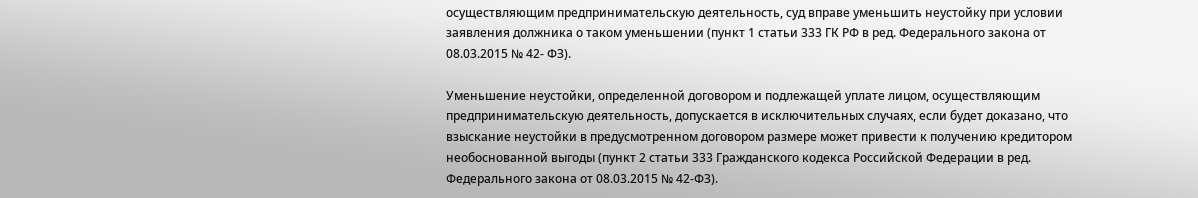осуществляющим предпринимательскую деятельность, суд вправе уменьшить неустойку при условии заявления должника о таком уменьшении (пункт 1 статьи 333 ГК РФ в ред. Федерального закона от 08.03.2015 № 42- ФЗ).

Уменьшение неустойки, определенной договором и подлежащей уплате лицом, осуществляющим предпринимательскую деятельность, допускается в исключительных случаях, если будет доказано, что взыскание неустойки в предусмотренном договором размере может привести к получению кредитором необоснованной выгоды (пункт 2 статьи 333 Гражданского кодекса Российской Федерации в ред. Федерального закона от 08.03.2015 № 42-ФЗ).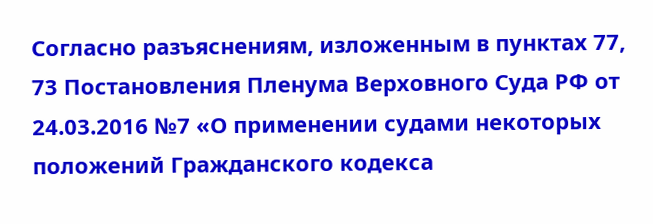Согласно разъяснениям, изложенным в пунктах 77, 73 Постановления Пленума Верховного Суда РФ от 24.03.2016 №7 «О применении судами некоторых положений Гражданского кодекса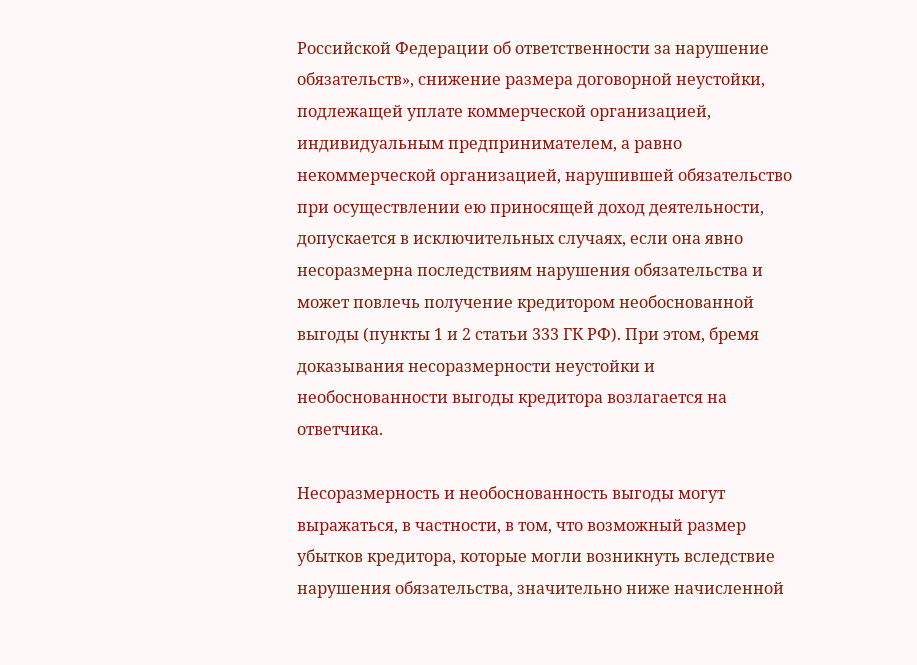Российской Федерации об ответственности за нарушение обязательств», снижение размера договорной неустойки, подлежащей уплате коммерческой организацией, индивидуальным предпринимателем, а равно некоммерческой организацией, нарушившей обязательство при осуществлении ею приносящей доход деятельности, допускается в исключительных случаях, если она явно несоразмерна последствиям нарушения обязательства и может повлечь получение кредитором необоснованной выгоды (пункты 1 и 2 статьи 333 ГК РФ). При этом, бремя доказывания несоразмерности неустойки и необоснованности выгоды кредитора возлагается на ответчика.

Несоразмерность и необоснованность выгоды могут выражаться, в частности, в том, что возможный размер убытков кредитора, которые могли возникнуть вследствие нарушения обязательства, значительно ниже начисленной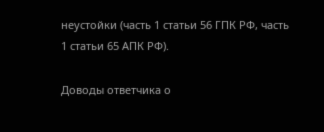неустойки (часть 1 статьи 56 ГПК РФ, часть 1 статьи 65 АПК РФ).

Доводы ответчика о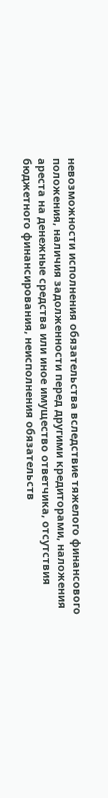невозможности исполнения обязательства вследствие тяжелого финансового положения, наличия задолженности перед другими кредиторами, наложения ареста на денежные средства или иное имущество ответчика, отсутствия бюджетного финансирования, неисполнения обязательств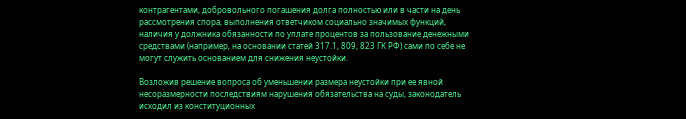контрагентами, добровольного погашения долга полностью или в части на день рассмотрения спора, выполнения ответчиком социально значимых функций, наличия у должника обязанности по уплате процентов за пользование денежными средствами (например, на основании статей 317.1, 809, 823 ГК РФ) сами по себе не могут служить основанием для снижения неустойки.

Возложив решение вопроса об уменьшении размера неустойки при ее явной несоразмерности последствиям нарушения обязательства на суды, законодатель исходил из конституционных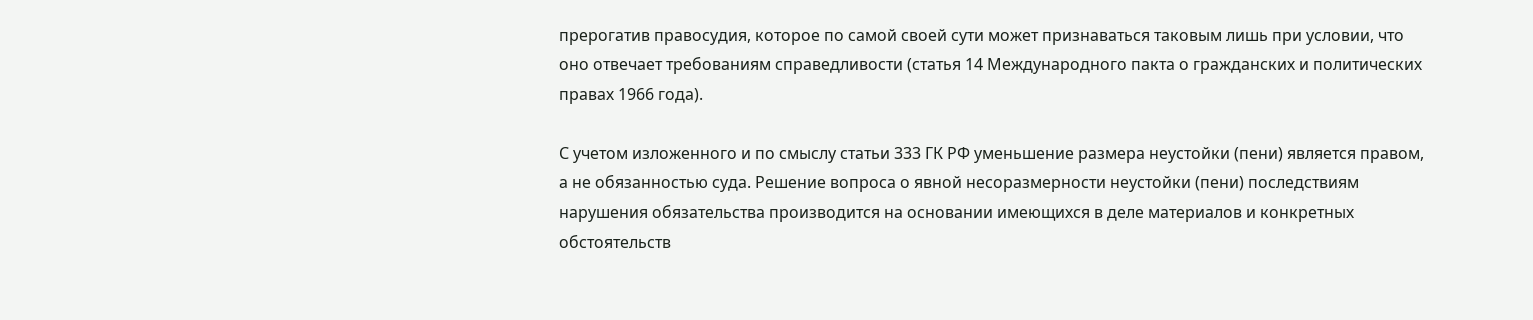прерогатив правосудия, которое по самой своей сути может признаваться таковым лишь при условии, что оно отвечает требованиям справедливости (статья 14 Международного пакта о гражданских и политических правах 1966 года).

С учетом изложенного и по смыслу статьи 333 ГК РФ уменьшение размера неустойки (пени) является правом, а не обязанностью суда. Решение вопроса о явной несоразмерности неустойки (пени) последствиям нарушения обязательства производится на основании имеющихся в деле материалов и конкретных обстоятельств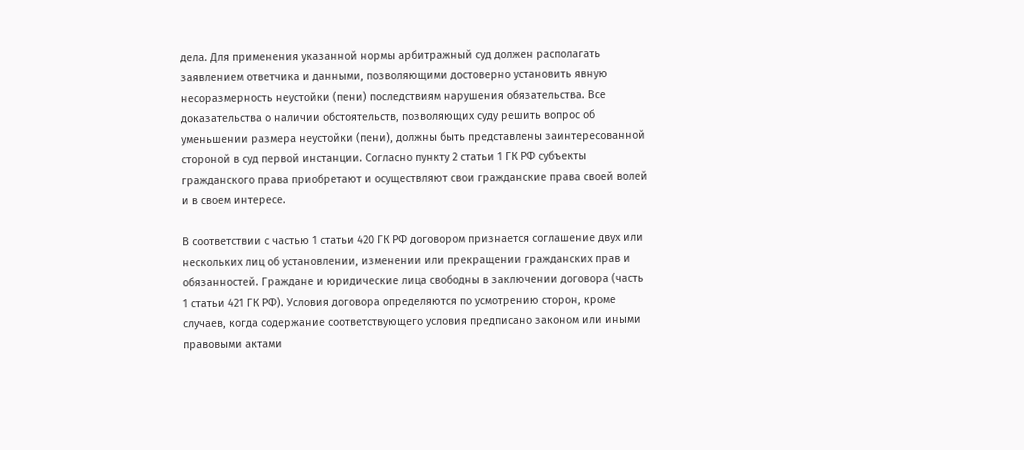дела. Для применения указанной нормы арбитражный суд должен располагать заявлением ответчика и данными, позволяющими достоверно установить явную несоразмерность неустойки (пени) последствиям нарушения обязательства. Все доказательства о наличии обстоятельств, позволяющих суду решить вопрос об уменьшении размера неустойки (пени), должны быть представлены заинтересованной стороной в суд первой инстанции. Согласно пункту 2 статьи 1 ГК РФ субъекты гражданского права приобретают и осуществляют свои гражданские права своей волей и в своем интересе.

В соответствии с частью 1 статьи 420 ГК РФ договором признается соглашение двух или нескольких лиц об установлении, изменении или прекращении гражданских прав и обязанностей. Граждане и юридические лица свободны в заключении договора (часть 1 статьи 421 ГК РФ). Условия договора определяются по усмотрению сторон, кроме случаев, когда содержание соответствующего условия предписано законом или иными правовыми актами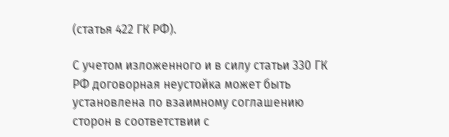(статья 422 ГК РФ).

С учетом изложенного и в силу статьи 330 ГК РФ договорная неустойка может быть установлена по взаимному соглашению сторон в соответствии с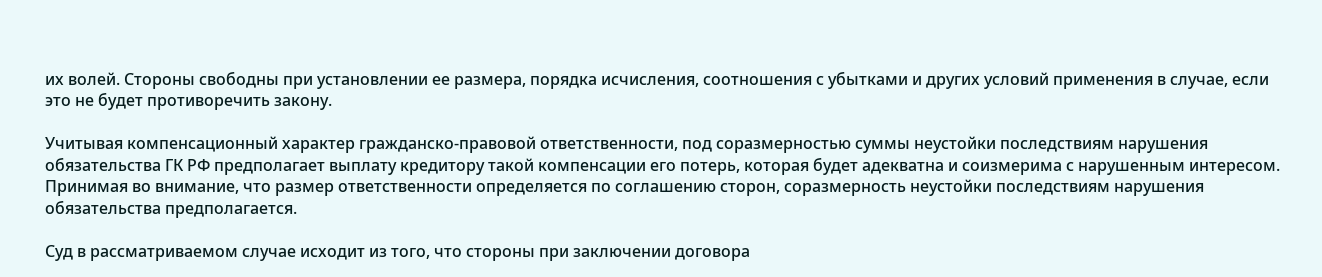их волей. Стороны свободны при установлении ее размера, порядка исчисления, соотношения с убытками и других условий применения в случае, если это не будет противоречить закону.

Учитывая компенсационный характер гражданско-правовой ответственности, под соразмерностью суммы неустойки последствиям нарушения обязательства ГК РФ предполагает выплату кредитору такой компенсации его потерь, которая будет адекватна и соизмерима с нарушенным интересом. Принимая во внимание, что размер ответственности определяется по соглашению сторон, соразмерность неустойки последствиям нарушения обязательства предполагается.

Суд в рассматриваемом случае исходит из того, что стороны при заключении договора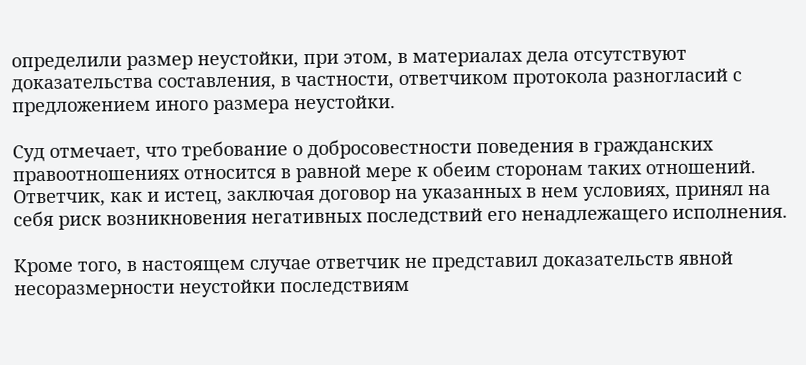определили размер неустойки, при этом, в материалах дела отсутствуют доказательства составления, в частности, ответчиком протокола разногласий с предложением иного размера неустойки.

Суд отмечает, что требование о добросовестности поведения в гражданских правоотношениях относится в равной мере к обеим сторонам таких отношений. Ответчик, как и истец, заключая договор на указанных в нем условиях, принял на себя риск возникновения негативных последствий его ненадлежащего исполнения.

Кроме того, в настоящем случае ответчик не представил доказательств явной несоразмерности неустойки последствиям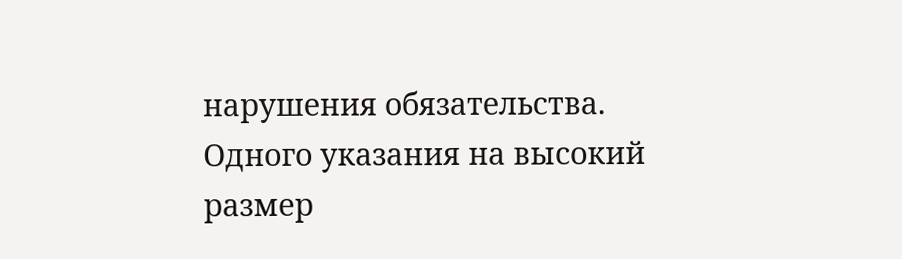нарушения обязательства. Одного указания на высокий размер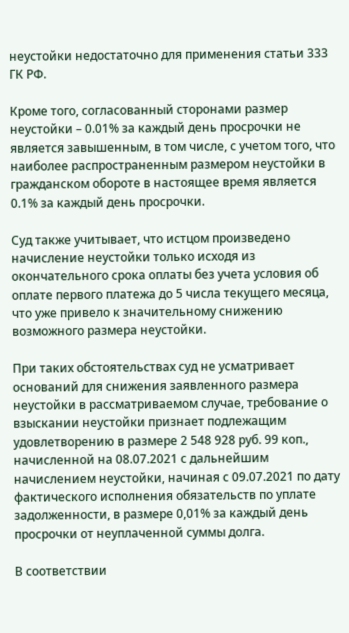неустойки недостаточно для применения статьи 333 ГК РФ.

Кроме того, согласованный сторонами размер неустойки – 0.01% за каждый день просрочки не является завышенным, в том числе, с учетом того, что наиболее распространенным размером неустойки в гражданском обороте в настоящее время является 0.1% за каждый день просрочки.

Суд также учитывает, что истцом произведено начисление неустойки только исходя из окончательного срока оплаты без учета условия об оплате первого платежа до 5 числа текущего месяца, что уже привело к значительному снижению возможного размера неустойки.

При таких обстоятельствах суд не усматривает оснований для снижения заявленного размера неустойки в рассматриваемом случае, требование о взыскании неустойки признает подлежащим удовлетворению в размере 2 548 928 руб. 99 коп., начисленной на 08.07.2021 с дальнейшим начислением неустойки, начиная с 09.07.2021 по дату фактического исполнения обязательств по уплате задолженности, в размере 0,01% за каждый день просрочки от неуплаченной суммы долга.

В соответствии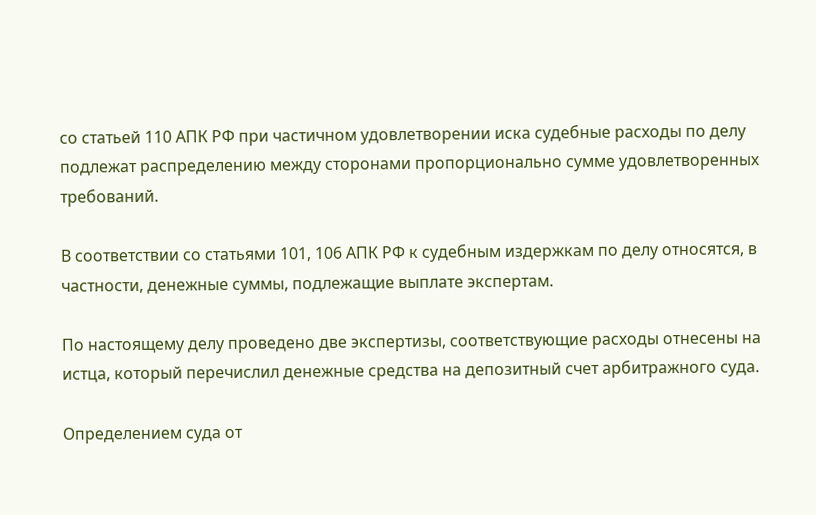со статьей 110 АПК РФ при частичном удовлетворении иска судебные расходы по делу подлежат распределению между сторонами пропорционально сумме удовлетворенных требований.

В соответствии со статьями 101, 106 АПК РФ к судебным издержкам по делу относятся, в частности, денежные суммы, подлежащие выплате экспертам.

По настоящему делу проведено две экспертизы, соответствующие расходы отнесены на истца, который перечислил денежные средства на депозитный счет арбитражного суда.

Определением суда от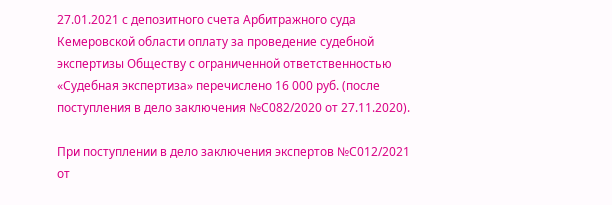27.01.2021 с депозитного счета Арбитражного суда Кемеровской области оплату за проведение судебной экспертизы Обществу с ограниченной ответственностью «Судебная экспертиза» перечислено 16 000 руб. (после поступления в дело заключения №С082/2020 от 27.11.2020).

При поступлении в дело заключения экспертов №С012/2021 от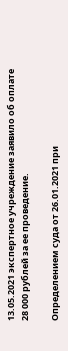13.05.2021 экспертное учреждение заявило об оплате 28 000 рублей за ее проведение.

Определением суда от 26.01.2021 при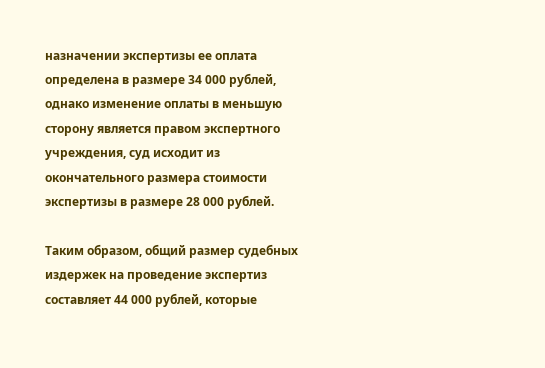назначении экспертизы ее оплата определена в размере 34 000 рублей, однако изменение оплаты в меньшую сторону является правом экспертного учреждения, суд исходит из окончательного размера стоимости экспертизы в размере 28 000 рублей.

Таким образом, общий размер судебных издержек на проведение экспертиз составляет 44 000 рублей, которые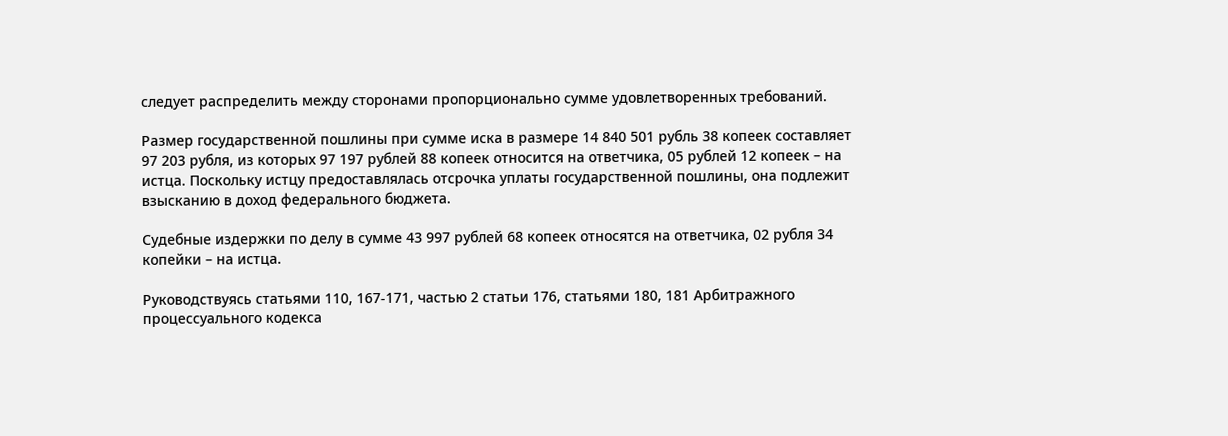следует распределить между сторонами пропорционально сумме удовлетворенных требований.

Размер государственной пошлины при сумме иска в размере 14 840 501 рубль 38 копеек составляет 97 203 рубля, из которых 97 197 рублей 88 копеек относится на ответчика, 05 рублей 12 копеек – на истца. Поскольку истцу предоставлялась отсрочка уплаты государственной пошлины, она подлежит взысканию в доход федерального бюджета.

Судебные издержки по делу в сумме 43 997 рублей 68 копеек относятся на ответчика, 02 рубля 34 копейки – на истца.

Руководствуясь статьями 110, 167-171, частью 2 статьи 176, статьями 180, 181 Арбитражного процессуального кодекса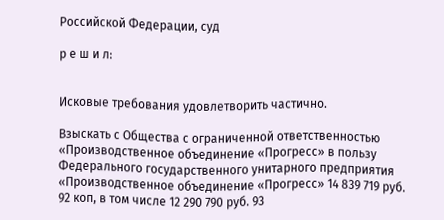Российской Федерации, суд

р е ш и л:


Исковые требования удовлетворить частично.

Взыскать с Общества с ограниченной ответственностью «Производственное объединение «Прогресс» в пользу Федерального государственного унитарного предприятия «Производственное объединение «Прогресс» 14 839 719 руб. 92 коп, в том числе 12 290 790 руб. 93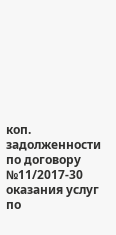коп. задолженности по договору №11/2017-30 оказания услуг по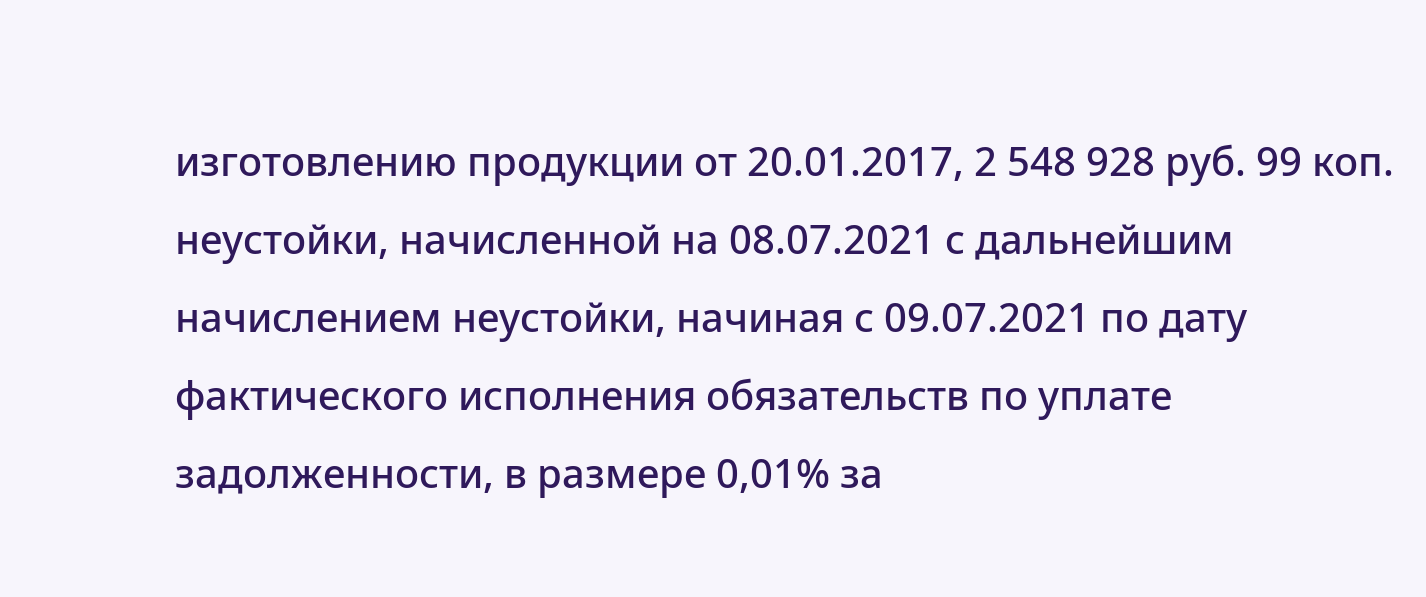изготовлению продукции от 20.01.2017, 2 548 928 руб. 99 коп. неустойки, начисленной на 08.07.2021 с дальнейшим начислением неустойки, начиная с 09.07.2021 по дату фактического исполнения обязательств по уплате задолженности, в размере 0,01% за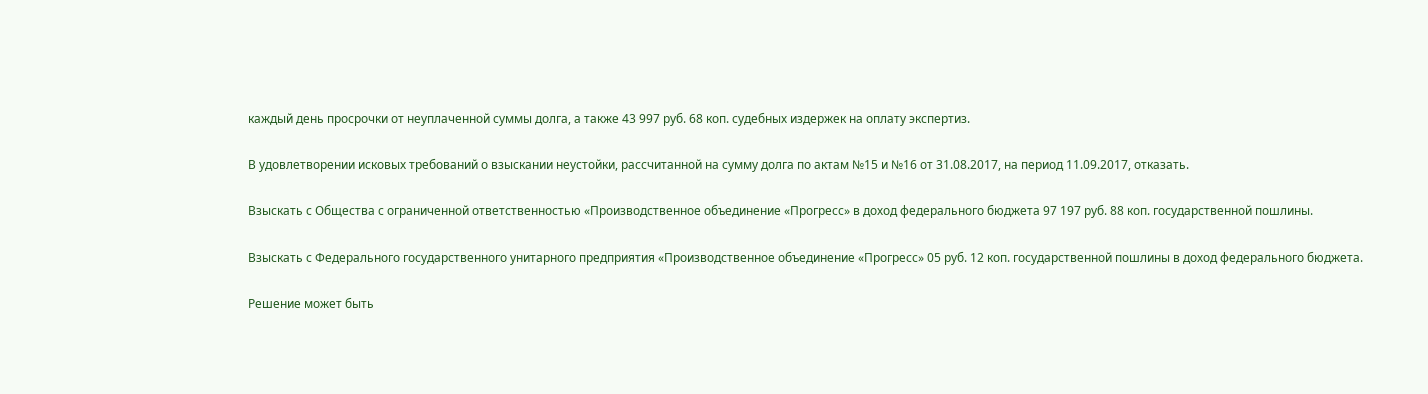каждый день просрочки от неуплаченной суммы долга, а также 43 997 руб. 68 коп. судебных издержек на оплату экспертиз.

В удовлетворении исковых требований о взыскании неустойки, рассчитанной на сумму долга по актам №15 и №16 от 31.08.2017, на период 11.09.2017, отказать.

Взыскать с Общества с ограниченной ответственностью «Производственное объединение «Прогресс» в доход федерального бюджета 97 197 руб. 88 коп. государственной пошлины.

Взыскать с Федерального государственного унитарного предприятия «Производственное объединение «Прогресс» 05 руб. 12 коп. государственной пошлины в доход федерального бюджета.

Решение может быть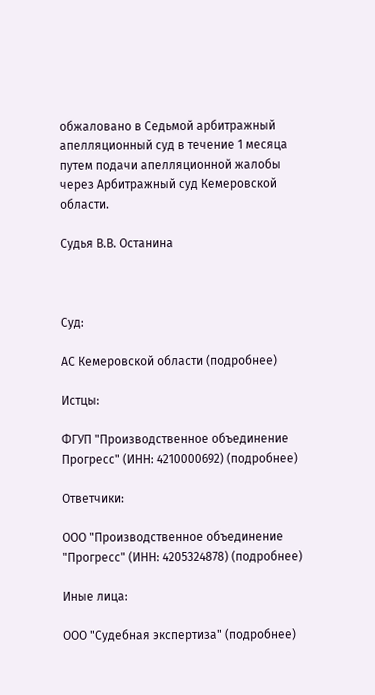обжаловано в Седьмой арбитражный апелляционный суд в течение 1 месяца путем подачи апелляционной жалобы через Арбитражный суд Кемеровской области.

Судья В.В. Останина



Суд:

АС Кемеровской области (подробнее)

Истцы:

ФГУП "Производственное объединение Прогресс" (ИНН: 4210000692) (подробнее)

Ответчики:

ООО "Производственное объединение "Прогресс" (ИНН: 4205324878) (подробнее)

Иные лица:

ООО "Судебная экспертиза" (подробнее)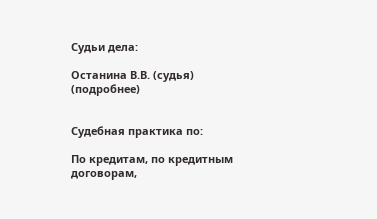Судьи дела:

Останина В.В. (судья) (подробнее)


Судебная практика по:

По кредитам, по кредитным договорам,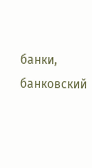банки, банковский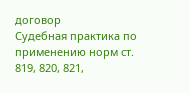договор
Судебная практика по применению норм ст. 819, 820, 821,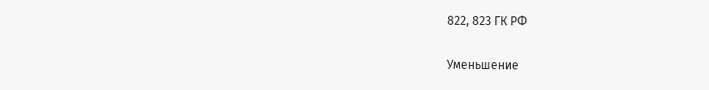822, 823 ГК РФ

Уменьшение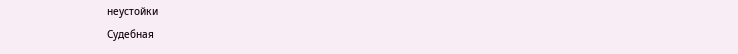неустойки
Судебная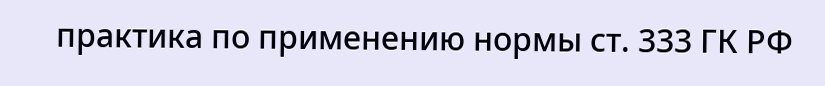практика по применению нормы ст. 333 ГК РФ